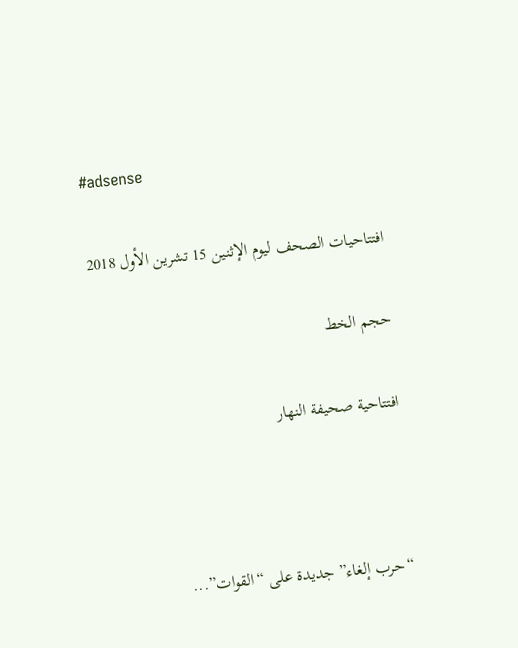#adsense

افتتاحيات الصحف ليوم الإثنين 15 تشرين الأول 2018

حجم الخط

افتتاحية صحيفة النهار



“حرب إلغاء” جديدة على “القوات”...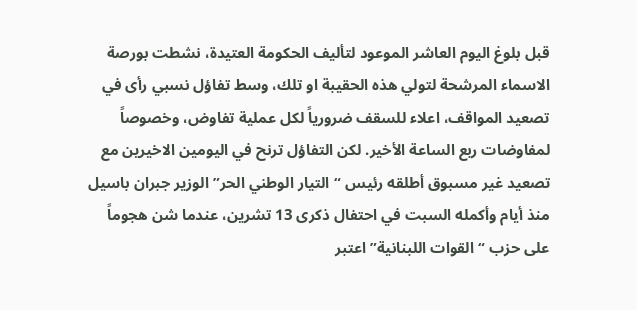قبل بلوغ اليوم العاشر الموعود لتأليف الحكومة العتيدة، نشطت بورصة الاسماء المرشحة لتولي هذه الحقيبة او تلك، وسط تفاؤل نسبي رأى في تصعيد المواقف، اعلاء للسقف ضرورياً لكل عملية تفاوض، وخصوصاً لمفاوضات ربع الساعة الأخير. لكن التفاؤل ترنح في اليومين الاخيرين مع تصعيد غير مسبوق أطلقه رئيس “التيار الوطني الحر” الوزير جبران باسيل منذ أيام وأكمله السبت في احتفال ذكرى 13 تشرين، عندما شن هجوماً على حزب “القوات اللبنانية” اعتبر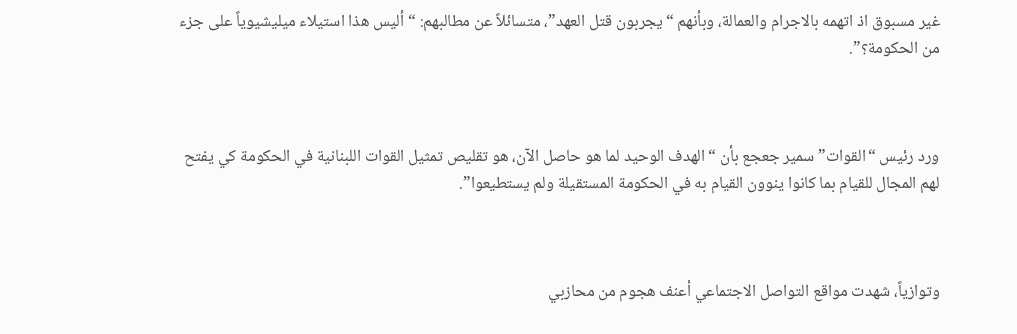غير مسبوق اذ اتهمه بالاجرام والعمالة، وبأنهم “يجربون قتل العهد”، متسائلاً عن مطالبهم: “أليس هذا استيلاء ميليشيوياً على جزء من الحكومة؟”.



ورد رئيس “القوات” سمير جعجع بأن “الهدف الوحيد لما هو حاصل الآن، هو تقليص تمثيل القوات اللبنانية في الحكومة كي يفتح لهم المجال للقيام بما كانوا ينوون القيام به في الحكومة المستقيلة ولم يستطيعوا”.



وتوازياً، شهدت مواقع التواصل الاجتماعي أعنف هجوم من محازبي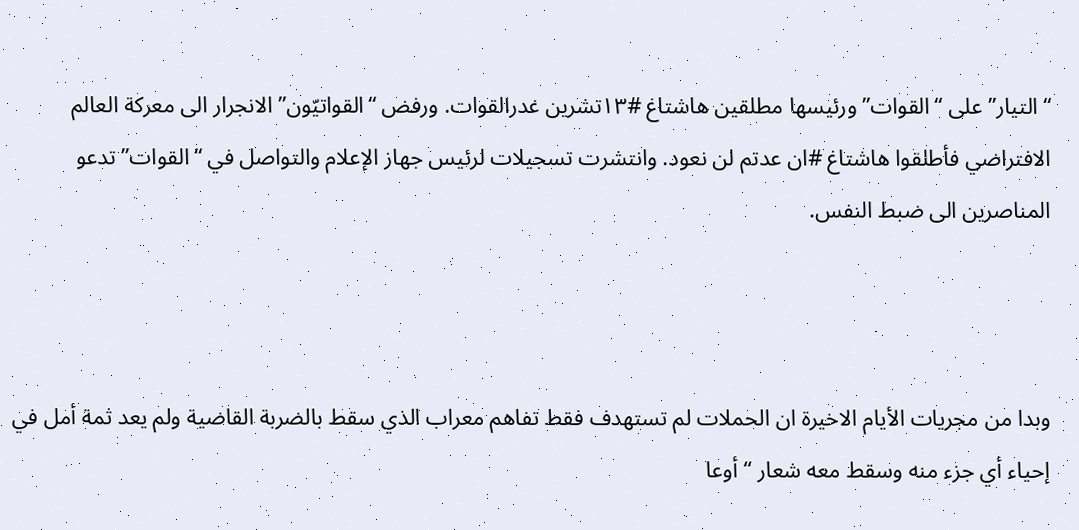“التيار” على “القوات” ورئيسها مطلقين هاشتاغ #١٣تشرين غدرالقوات. ورفض “القواتيّون” الانجرار الى معركة العالم الافتراضي فأطلقوا هاشتاغ #ان عدتم لن نعود. وانتشرت تسجيلات لرئيس جهاز الإعلام والتواصل في “القوات” تدعو المناصرين الى ضبط النفس.



وبدا من مجريات الأيام الاخيرة ان الحملات لم تستهدف فقط تفاهم معراب الذي سقط بالضربة القاضية ولم يعد ثمة أمل في إحياء أي جزء منه وسقط معه شعار “أوعا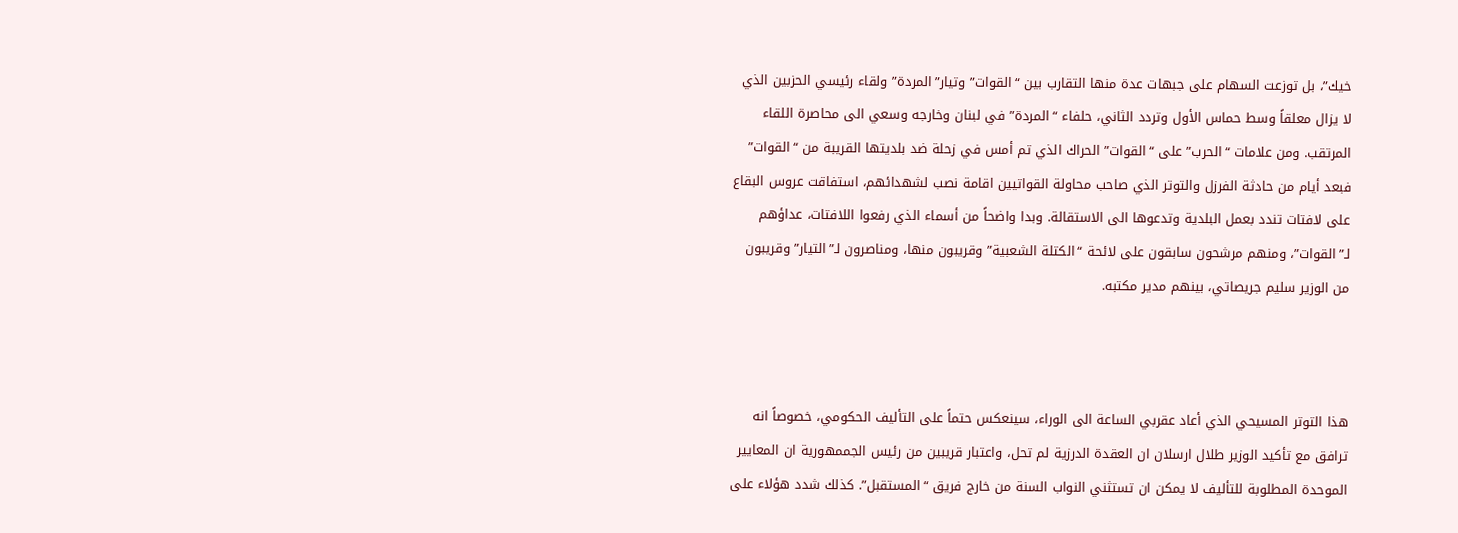خيك”، بل توزعت السهام على جبهات عدة منها التقارب بين “القوات” وتيار”المردة” ولقاء رئيسي الحزبين الذي لا يزال معلقاً وسط حماس الأول وتردد الثاني، حلفاء “المردة” في لبنان وخارجه وسعي الى محاصرة اللقاء المرتقب. ومن علامات “الحرب” على “القوات” الحراك الذي تم أمس في زحلة ضد بلديتها القريبة من “القوات” فبعد أيام من حادثة الفرزل والتوتر الذي صاحب محاولة القواتيين اقامة نصب لشهدائهم، استفاقت عروس البقاع على لافتات تندد بعمل البلدية وتدعوها الى الاستقالة. وبدا واضحاً من أسماء الذي رفعوا اللافتات، عداؤهم لـ”القوات”، ومنهم مرشحون سابقون على لائحة “الكتلة الشعبية” وقريبون منها، ومناصرون لـ”التيار” وقريبون من الوزير سليم جريصاتي، بينهم مدير مكتبه.



هذا التوتر المسيحي الذي أعاد عقربي الساعة الى الوراء، سينعكس حتماً على التأليف الحكومي، خصوصاً انه ترافق مع تأكيد الوزير طلال ارسلان ان العقدة الدرزية لم تحل، واعتبار قريبين من رئيس الجممهورية ان المعايير الموحدة المطلوبة للتأليف لا يمكن ان تستثني النواب السنة من خارج فريق “المستقبل”. كذلك شدد هؤلاء على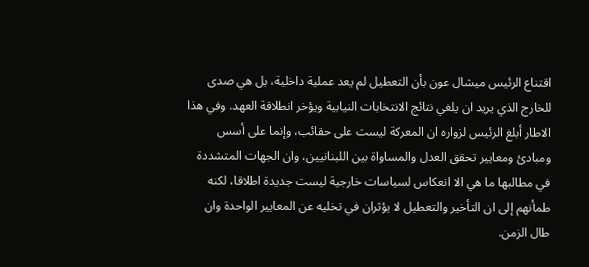اقتناع الرئيس ميشال عون بأن التعطيل لم يعد عملية داخلية، بل هي صدى للخارج الذي يريد ان يلغي نتائج الانتخابات النيابية ويؤخر انطلاقة العهد. وفي هذا الاطار أبلغ الرئيس لزواره ان المعركة ليست على حقائب، وإنما على أسس ومبادئ ومعايير تحقق العدل والمساواة بين اللبنانيين، وان الجهات المتشددة في مطالبها ما هي الا انعكاس لسياسات خارجية ليست جديدة اطلاقا، لكنه طمأنهم إلى ان التأخير والتعطيل لا يؤثران في تخليه عن المعايير الواحدة وان طال الزمن.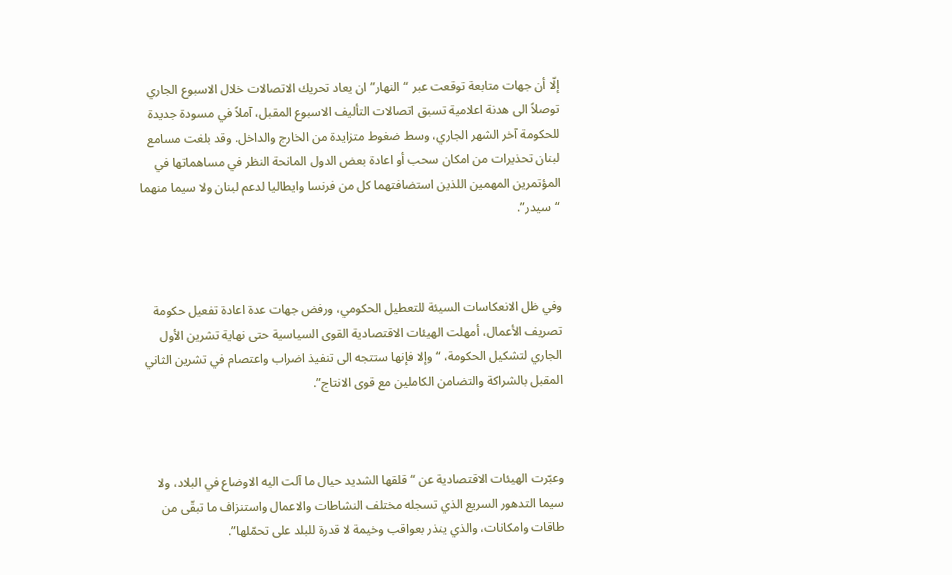إلّا أن جهات متابعة توقعت عبر “النهار” ان يعاد تحريك الاتصالات خلال الاسبوع الجاري توصلاً الى هدنة اعلامية تسبق اتصالات التأليف الاسبوع المقبل، آملاً في مسودة جديدة للحكومة آخر الشهر الجاري، وسط ضغوط متزايدة من الخارج والداخل. وقد بلغت مسامع لبنان تحذيرات من امكان سحب أو اعادة بعض الدول المانحة النظر في مساهماتها في المؤتمرين المهمين اللذين استضافتهما كل من فرنسا وايطاليا لدعم لبنان ولا سيما منهما “سيدر”.



وفي ظل الانعكاسات السيئة للتعطيل الحكومي، ورفض جهات عدة اعادة تفعيل حكومة تصريف الأعمال، أمهلت الهيئات الاقتصادية القوى السياسية حتى نهاية تشرين الأول الجاري لتشكيل الحكومة، “وإلا فإنها ستتجه الى تنفيذ اضراب واعتصام في تشرين الثاني المقبل بالشراكة والتضامن الكاملين مع قوى الانتاج”.



وعبّرت الهيئات الاقتصادية عن “قلقها الشديد حيال ما آلت اليه الاوضاع في البلاد، ولا سيما التدهور السريع الذي تسجله مختلف النشاطات والاعمال واستنزاف ما تبقّى من طاقات وامكانات، والذي ينذر بعواقب وخيمة لا قدرة للبلد على تحمّلها”.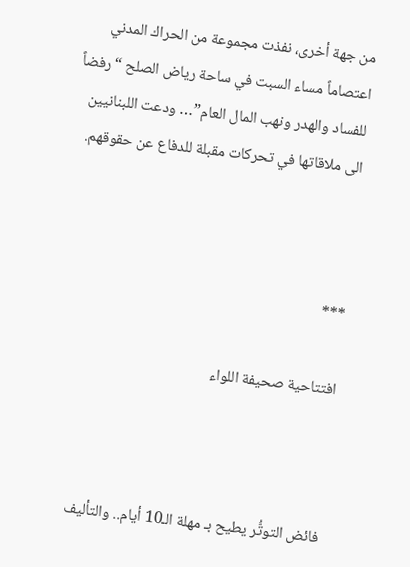من جهة أخرى، نفذت مجموعة من الحراك المدني اعتصاماً مساء السبت في ساحة رياض الصلح “رفضاً للفساد والهدر ونهب المال العام”… ودعت اللبنانيين الى ملاقاتها في تحركات مقبلة للدفاع عن حقوقهم.



***

افتتاحية صحيفة اللواء



فائض التوتُّر يطيح بـ مهلة الـ10 أيام.. والتأليف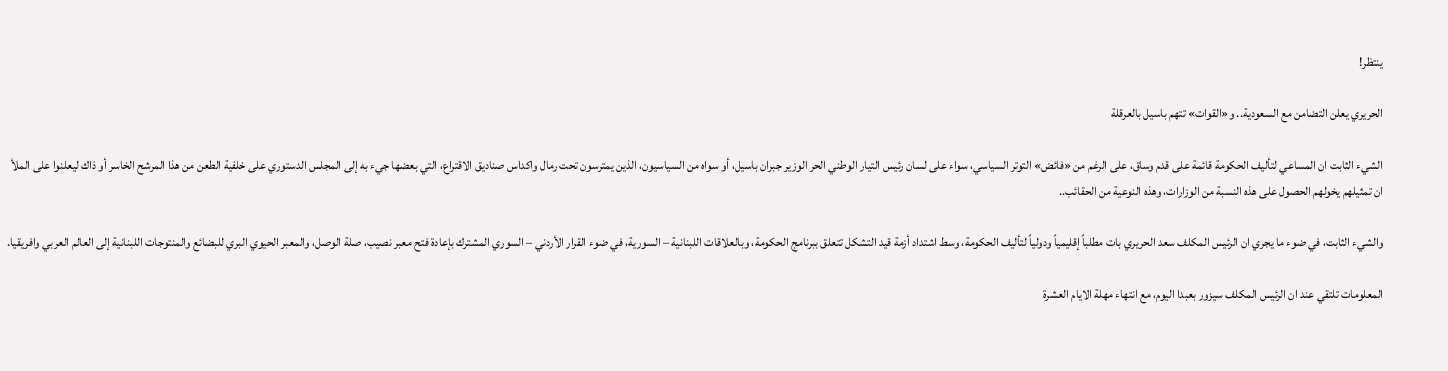ينتظر!

الحريري يعلن التضامن مع السعودية.. و«القوات» تتهم باسيل بالعرقلة

الشيء الثابت ان المساعي لتأليف الحكومة قائمة على قدم وساق، على الرغم من «فائض» التوتر السياسي، سواء على لسان رئيس التيار الوطني الحر الوزير جبران باسيل، أو سواه من السياسيون، الذين يمترسون تحت رمال واكداس صناديق الاقتراع، التي بعضها جيء به إلى المجلس الدستوري على خلفية الطعن من هذا المرشح الخاسر أو ذاك ليعلنوا على الملأ ان تمثيلهم يخولهم الحصول على هذه النسبة من الوزارات، وهذه النوعية من الحقائب..

والشيء الثابت، في ضوء ما يجري ان الرئيس المكلف سعد الحريري بات مطلباً إقليمياً ودولياً لتأليف الحكومة، وسط اشتداد أزمة قيد التشكل تتعلق ببرنامج الحكومة، وبالعلاقات اللبنانية – السورية، في ضوء القرار الأردني – السوري المشترك بإعادة فتح معبر نصيب، صلة الوصل، والمعبر الحيوي البري للبضائع والمنتوجات اللبنانية إلى العالم العربي وافريقيا.

المعلومات تلتقي عند ان الرئيس المكلف سيزور بعبدا اليوم، مع انتهاء مهلة الايام العشرة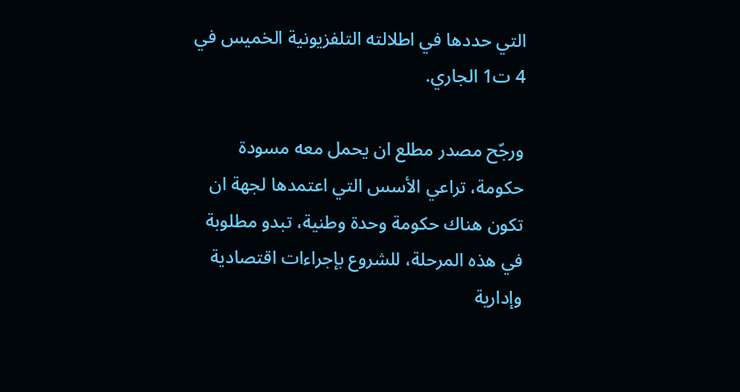التي حددها في اطلالته التلفزيونية الخميس في 4 ت1 الجاري.

ورجّح مصدر مطلع ان يحمل معه مسودة حكومة، تراعي الأسس التي اعتمدها لجهة ان تكون هناك حكومة وحدة وطنية، تبدو مطلوبة في هذه المرحلة، للشروع بإجراءات اقتصادية وإدارية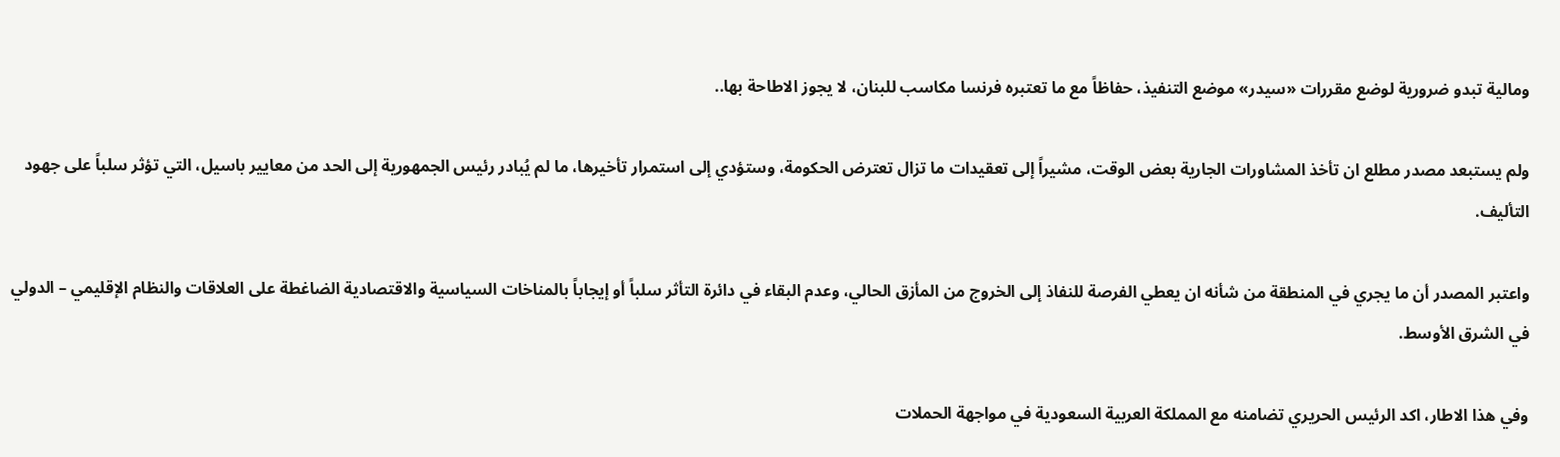ومالية تبدو ضرورية لوضع مقررات «سيدر» موضع التنفيذ، حفاظاً مع ما تعتبره فرنسا مكاسب للبنان، لا يجوز الاطاحة بها..

ولم يستبعد مصدر مطلع ان تأخذ المشاورات الجارية بعض الوقت، مشيراً إلى تعقيدات ما تزال تعترض الحكومة، وستؤدي إلى استمرار تأخيرها، ما لم يُبادر رئيس الجمهورية إلى الحد من معايير باسيل، التي تؤثر سلباً على جهود التأليف.

واعتبر المصدر أن ما يجري في المنطقة من شأنه ان يعطي الفرصة للنفاذ إلى الخروج من المأزق الحالي، وعدم البقاء في دائرة التأثر سلباً أو إيجاباً بالمناخات السياسية والاقتصادية الضاغطة على العلاقات والنظام الإقليمي – الدولي في الشرق الأوسط.

وفي هذا الاطار، اكد الرئيس الحريري تضامنه مع المملكة العربية السعودية في مواجهة الحملات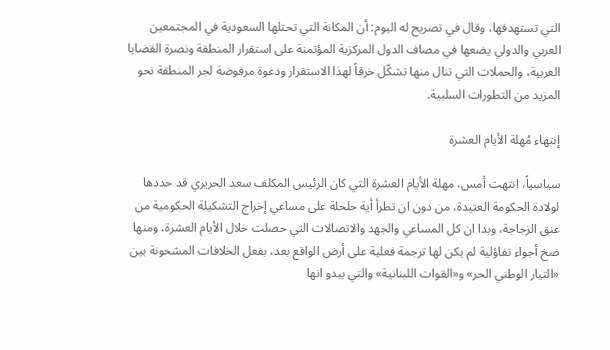التي تستهدفها، وقال في تصريح له اليوم: أن المكانة التي تحتلها السعودية في المجتمعين العربي والدولي يضعها في مصاف الدول المركزية المؤتمنة على استقرار المنطقة ونصرة القضايا العربية، والحملات التي تنال منها تشكّل خرقاً لهذا الاستقرار ودعوة مرفوضة لجر المنطقة نحو المزيد من التطورات السلبية.

إنتهاء مُهلة الأيام العشرة

سياسياً، انتهت أمس، مهلة الأيام العشرة التي كان الرئيس المكلف سعد الحريري قد حددها لولادة الحكومة العتيدة، من دون ان تطرأ أية حلحلة على مساعي إخراج التشكيلة الحكومية من عنق الزجاجة، وبدا ان كل المساعي والجهد والاتصالات التي حصلت خلال الأيام العشرة، ومنها ضخ أجواء تفاؤلية لم يكن لها ترجمة فعلية على أرض الواقع بعد، بفعل الخلافات المشحونة بين «التيار الوطني الحر» و«القوات اللبنانية» والتي يبدو انها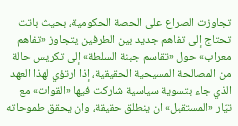تجاوزت الصراع على الحصة الحكومية، بحيث باتت تحتاج إلى تفاهم جديد بين الطرفين يتجاوز «تفاهم معراب» حول «تقاسم جبنة السلطة» إلى تكريس حالة من المصالحة المسيحية الحقيقية، إذا ارتؤي لهذا العهد الذي جاء بتسوية سياسية شاركت فيها «القوات» مع تيّار «المستقبل» ان ينطلق حقيقة، وان يحقق طموحاته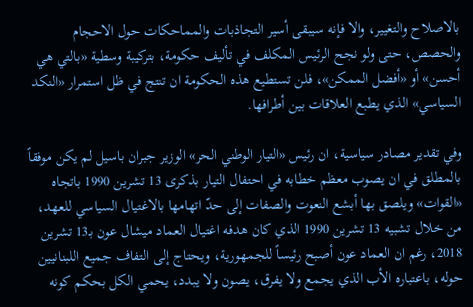بالاصلاح والتغيير، والا فإنه سيبقى أسير التجاذبات والمماحكات حول الاحجام والحصص، حتى ولو نجح الرئيس المكلف في تأليف حكومة، بتركيبة وسطية «بالتي هي أحسن» أو «أفضل الممكن»، فلن تستطيع هذه الحكومة ان تنتج في ظل استمرار «النكد السياسي» الذي يطبع العلاقات بين أطرافها.

وفي تقدير مصادر سياسية، ان رئيس «التيار الوطني الحر» الوزير جبران باسيل لم يكن موفقاً بالمطلق في ان يصوب معظم خطابه في احتفال التيار بذكرى 13 تشرين 1990 باتجاه «القوات» ويلصق بها أبشع النعوت والصفات إلى حدّ اتهامها بالاغتيال السياسي للعهد، من خلال تشبيه 13 تشرين 1990 الذي كان هدفه اغتيال العماد ميشال عون بـ13 تشرين 2018، رغم ان العماد عون أصبح رئيساً للجمهورية، ويحتاج إلى التفاف جميع اللبنانيين حوله، باعتباره الأب الذي يجمع ولا يفرق، يصون ولا يبدد، يحمي الكل بحكم كونه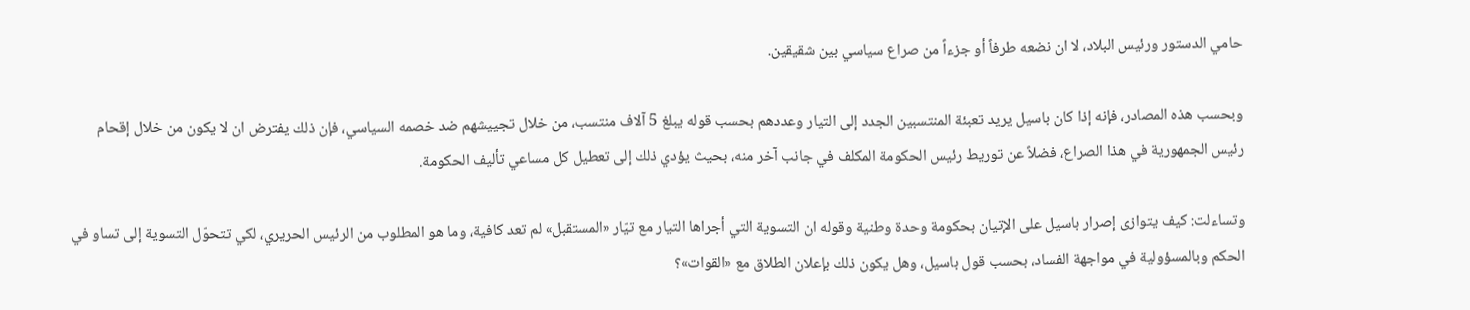حامي الدستور ورئيس البلاد، لا ان نضعه طرفاً أو جزءاً من صراع سياسي بين شقيقين.

وبحسب هذه المصادر، فإنه إذا كان باسيل يريد تعبئة المنتسبين الجدد إلى التيار وعددهم بحسب قوله يبلغ 5 آلاف منتسب، من خلال تجييشهم ضد خصمه السياسي، فإن ذلك يفترض ان لا يكون من خلال إقحام رئيس الجمهورية في هذا الصراع، فضلاً عن توريط رئيس الحكومة المكلف في جانب آخر منه، بحيث يؤدي ذلك إلى تعطيل كل مساعي تأليف الحكومة.

وتساءلت: كيف يتوازى إصرار باسيل على الإتيان بحكومة وحدة وطنية وقوله ان التسوية التي أجراها التيار مع تيّار «المستقبل» لم تعد كافية، وما هو المطلوب من الرئيس الحريري، لكي تتحوّل التسوية إلى تساو في الحكم وبالمسؤولية في مواجهة الفساد، بحسب قول باسيل، وهل يكون ذلك بإعلان الطلاق مع «القوات»؟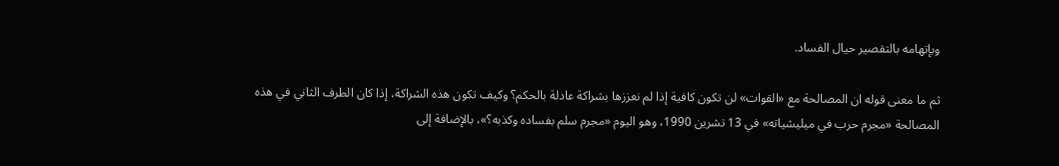وبإتهامه بالتقصير حيال الفساد.

ثم ما معنى قوله ان المصالحة مع «القوات» لن تكون كافية إذا لم نعززها بشراكة عادلة بالحكم؟ وكيف تكون هذه الشراكة، إذا كان الطرف الثاني في هذه المصالحة «مجرم حرب في ميليشياته» في 13 تشرين 1990، وهو اليوم «مجرم سلم بفساده وكذبه؟»، بالإضافة إلى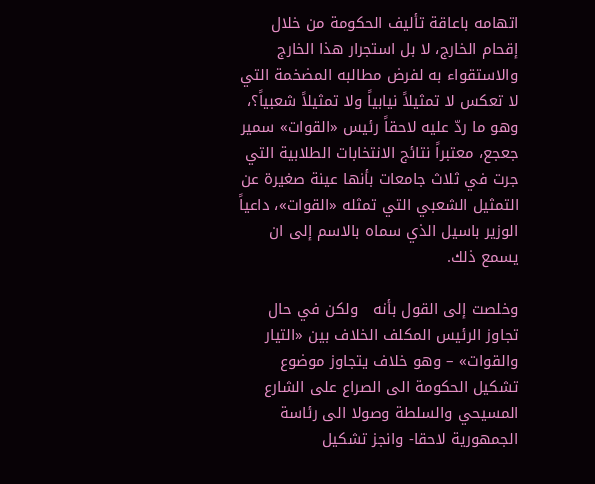اتهامه باعاقة تأليف الحكومة من خلال إقحام الخارج، لا بل استجرار هذا الخارج والاستقواء به لفرض مطالبه المضخمة التي لا تعكس لا تمثيلاً نيابياً ولا تمثيلاً شعبياً؟، وهو ما ردّ عليه لاحقاً رئيس «القوات» سمير جعجع، معتبراً نتائج الانتخابات الطلابية التي جرت في ثلاث جامعات بأنها عينة صغيرة عن التمثيل الشعبي التي تمثله «القوات»، داعياً الوزير باسيل الذي سماه بالاسم إلى ان يسمع ذلك.

وخلصت إلى القول بأنه   ولكن في حال تجاوز الرئيس المكلف الخلاف بين «التيار والقوات» – وهو خلاف يتجاوز موضوع تشكيل الحكومة الى الصراع على الشارع المسيحي والسلطة وصولا الى رئاسة الجمهورية لاحقا- وانجز تشكيل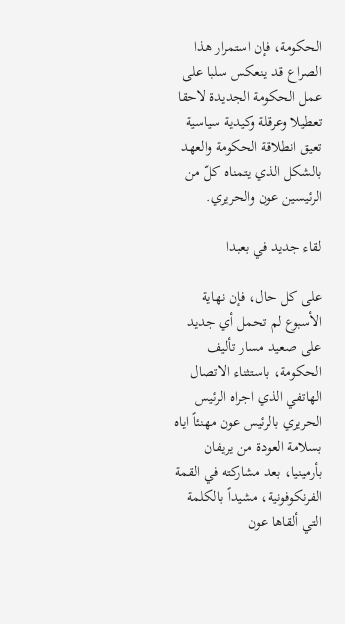الحكومة، فإن استمرار هذا الصراع قد ينعكس سلبا على عمل الحكومة الجديدة لاحقا تعطيلا وعرقلة وكيدية سياسية تعيق انطلاقة الحكومة والعهد بالشكل الذي يتمناه كلّ من الرئيسين عون والحريري.

لقاء جديد في بعبدا

على كل حال، فإن نهاية الأسبوع لم تحمل أي جديد على صعيد مسار تأليف الحكومة، باستثناء الاتصال الهاتفي الذي اجراه الرئيس الحريري بالرئيس عون مهنئاً اياه بسلامة العودة من يريفان بأرمينيا، بعد مشاركته في القمة الفرنكوفونية، مشيداً بالكلمة التي ألقاها عون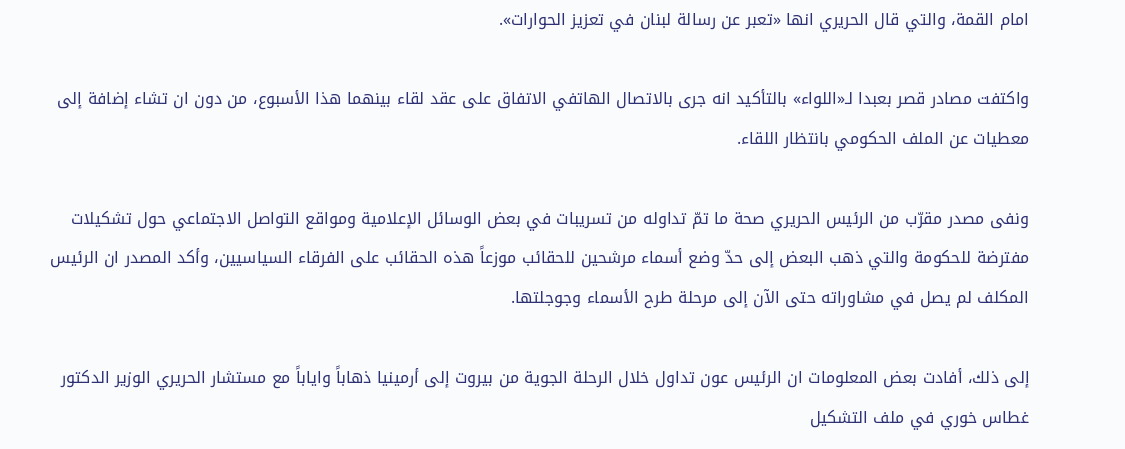امام القمة، والتي قال الحريري انها «تعبر عن رسالة لبنان في تعزيز الحوارات».

واكتفت مصادر قصر بعبدا لـ«اللواء» بالتأكيد انه جرى بالاتصال الهاتفي الاتفاق على عقد لقاء بينهما هذا الأسبوع، من دون ان تشاء إضافة إلى معطيات عن الملف الحكومي بانتظار اللقاء.

ونفى مصدر مقرّب من الرئيس الحريري صحة ما تمّ تداوله من تسريبات في بعض الوسائل الإعلامية ومواقع التواصل الاجتماعي حول تشكيلات مفترضة للحكومة والتي ذهب البعض إلى حدّ وضع أسماء مرشحين للحقائب موزعاً هذه الحقائب على الفرقاء السياسيين، وأكد المصدر ان الرئيس المكلف لم يصل في مشاوراته حتى الآن إلى مرحلة طرح الأسماء وجوجلتها.

إلى ذلك، أفادت بعض المعلومات ان الرئيس عون تداول خلال الرحلة الجوية من بيروت إلى أرمينيا ذهاباً واياباً مع مستشار الحريري الوزير الدكتور غطاس خوري في ملف التشكيل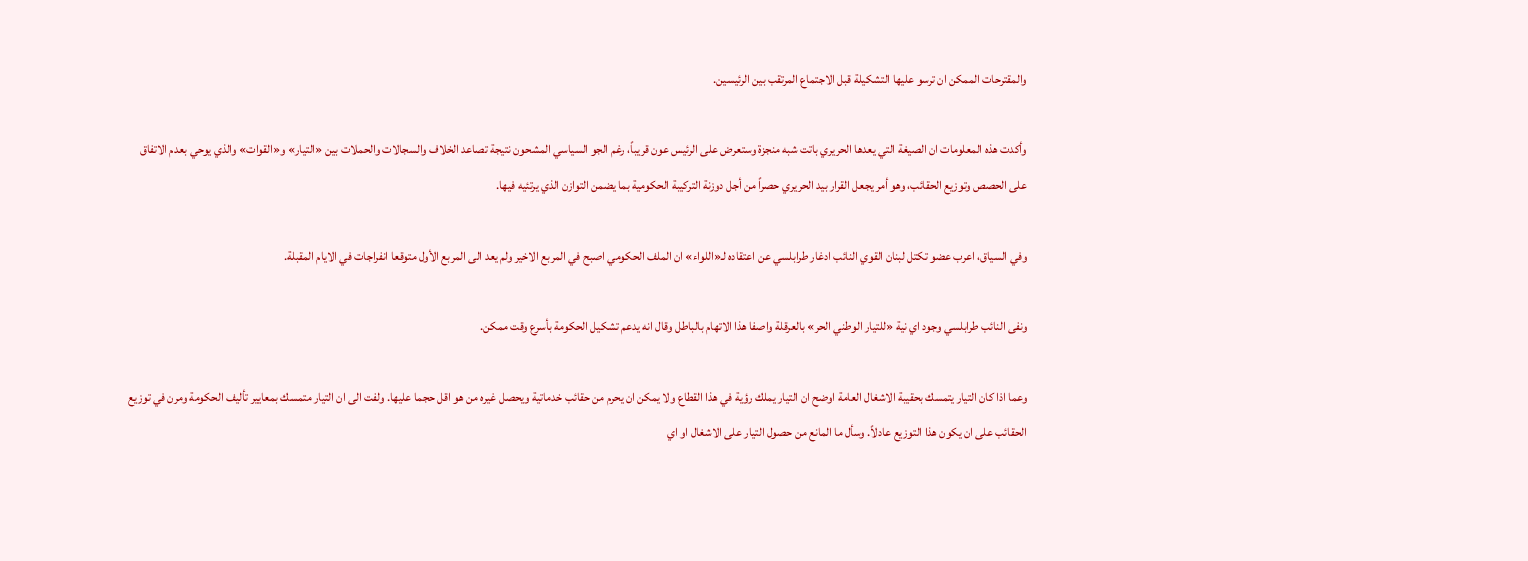والمقترحات الممكن ان ترسو عليها التشكيلة قبل الاجتماع المرتقب بين الرئيسين.

وأكدت هذه المعلومات ان الصيغة التي يعدها الحريري باتت شبه منجزة وستعرض على الرئيس عون قريباً، رغم الجو السياسي المشحون نتيجة تصاعد الخلاف والسجالات والحملات بين «التيار» و«القوات» والذي يوحي بعدم الاتفاق على الحصص وتوزيع الحقائب، وهو أمر يجعل القرار بيد الحريري حصراً من أجل دوزنة التركيبة الحكومية بما يضمن التوازن الذي يرتئيه فيها.

وفي السياق، اعرب عضو تكتل لبنان القوي النائب ادغار طرابلسي عن اعتقاده لـ«اللواء» ان الملف الحكومي اصبح في المربع الاخير ولم يعد الى المربع الأول متوقعا انفراجات في الايام المقبلة.

ونفى النائب طرابلسي وجود اي نية «للتيار الوطني الحر» بالعرقلة واصفا هذا الاتهام بالباطل وقال انه يدعم تشكيل الحكومة بأسرع وقت ممكن.

وعما اذا كان التيار يتمسك بحقيبة الاشغال العامة اوضح ان التيار يملك رؤية في هذا القطاع ولا يمكن ان يحرم من حقائب خدماتية ويحصل غيره من هو اقل حجما عليها. ولفت الى ان التيار متمسك بمعايير تأليف الحكومة ومرن في توزيع الحقائب على ان يكون هذا التوزيع عادلاً. وسأل ما المانع من حصول التيار على الاشغال او اي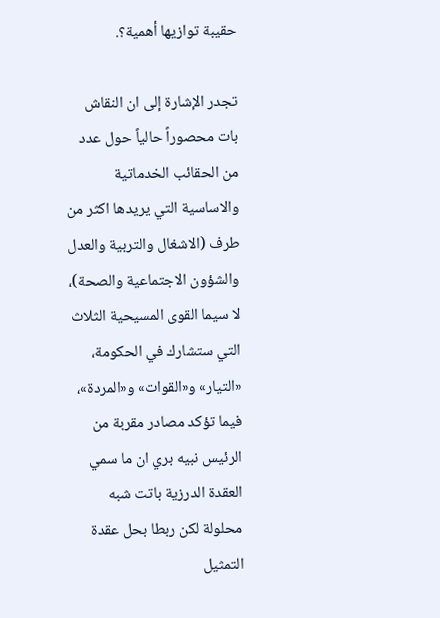حقيبة توازيها أهمية؟.

تجدر الإشارة إلى ان النقاش بات محصوراً حالياً حول عدد من الحقائب الخدماتية والاساسية التي يريدها اكثر من طرف (الاشغال والتربية والعدل والشؤون الاجتماعية والصحة)، لا سيما القوى المسيحية الثلاث التي ستشارك في الحكومة، «التيار» و«القوات» و«المردة»، فيما تؤكد مصادر مقربة من الرئيس نبيه بري ان ما سمي العقدة الدرزية باتت شبه محلولة لكن ربطا بحل عقدة التمثيل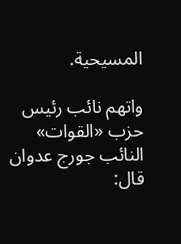المسيحية.

واتهم نائب رئيس حزب «القوات» النائب جورج عدوان قال: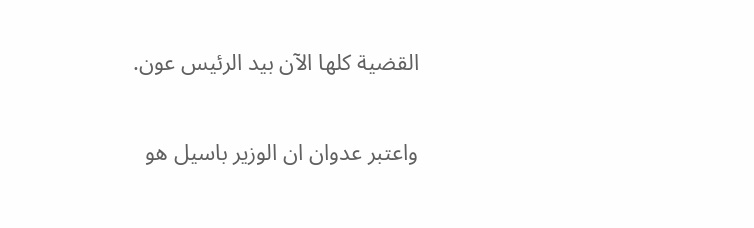القضية كلها الآن بيد الرئيس عون.

واعتبر عدوان ان الوزير باسيل هو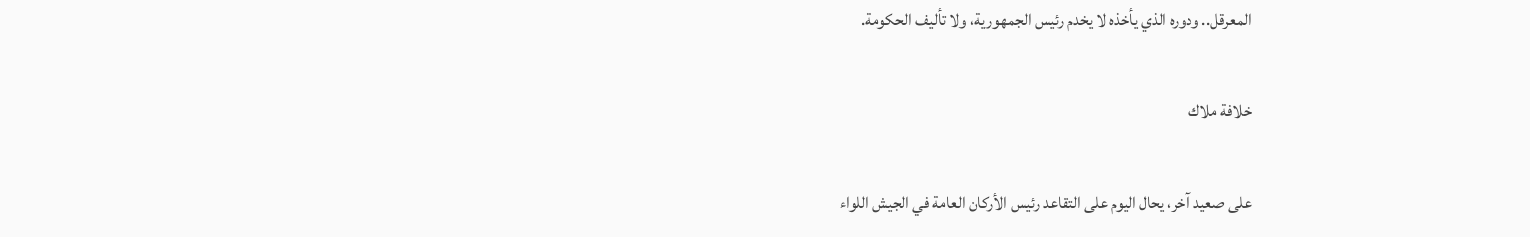المعرقل.. ودوره الذي يأخذه لا يخدم رئيس الجمهورية، ولا تأليف الحكومة.

خلافة ملاك

على صعيد آخر، يحال اليوم على التقاعد رئيس الأركان العامة في الجيش اللواء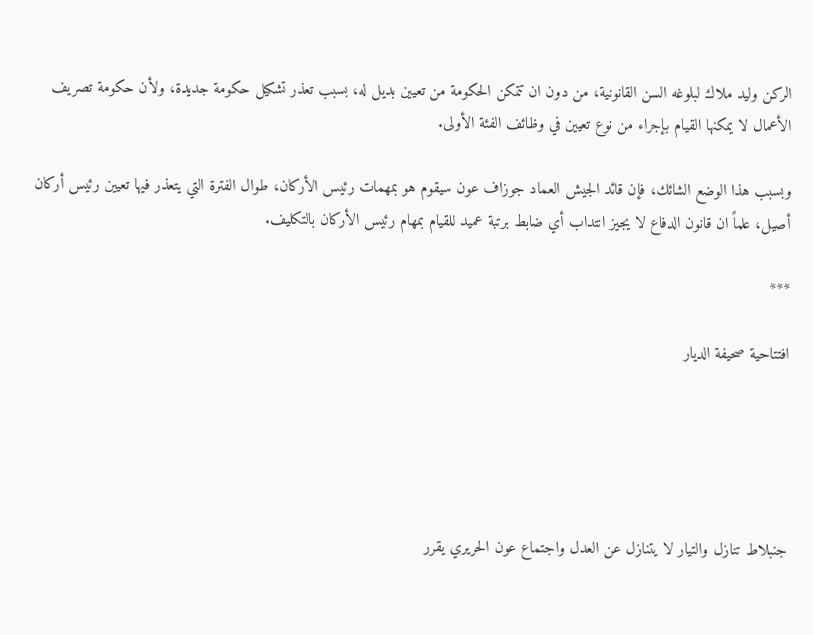الركن وليد ملاك لبلوغه السن القانونية، من دون ان تتمكن الحكومة من تعيين بديل له، بسبب تعذر تشكيل حكومة جديدة، ولأن حكومة تصريف الأعمال لا يمكنها القيام بإجراء من نوع تعيين في وظائف الفئة الأولى.

وبسبب هذا الوضع الشائك، فإن قائد الجيش العماد جوزاف عون سيقوم هو بمهمات رئيس الأركان، طوال الفترة التي يتعذر فيها تعيين رئيس أركان أصيل، علماً ان قانون الدفاع لا يجيز انتداب أي ضابط برتبة عميد للقيام بمهام رئيس الأركان بالتكليف.

***

افتتاحية صحيفة الديار





جنبلاط تنازل والتيار لا يتنازل عن العدل واجتماع عون الحريري يقرر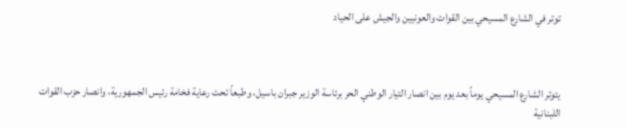توتر في الشارع المسيحي بين القوات والعونيين والجيش على الحياد



يتوتر الشارع المسيحي يوماً بعد يوم بين انصار التيار الوطني الحر برئاسة الوزير جبران باسيل، وطبعاً تحت رعاية فخامة رئيس الجمهورية، وانصار حزب القوات اللبنانية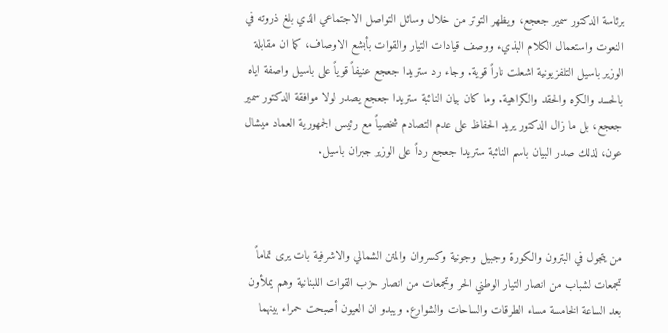برئاسة الدكتور سمير جعجع، ويظهر التوتر من خلال وسائل التواصل الاجتماعي الذي بلغ ذروته في النعوت واستعمال الكلام البذيء ووصف قيادات التيار والقوات بأبشع الاوصاف، كما ان مقابلة الوزير باسيل التلفزيونية اشعلت ناراً قوية. وجاء رد ستريدا جعجع عنيفاً قوياً على باسيل واصفة اياه بالحسد والكره والحقد والكراهية. وما كان بيان النائبة ستريدا جعجع يصدر لولا موافقة الدكتور سمير جعجع، بل ما زال الدكتور يريد الحفاظ على عدم التصادم شخصياً مع رئيس الجمهورية العماد ميشال عون، لذلك صدر البيان باسم النائبة ستريدا جعجع رداً على الوزير جبران باسيل.



من يتجول في البترون والكورة وجبيل وجونية وكسروان والمتن الشمالي والاشرفية بات يرى تماماً تجمعات لشباب من انصار التيار الوطني الحر وتجمعات من انصار حزب القوات اللبنانية وهم يملأون بعد الساعة الخامسة مساء الطرقات والساحات والشوارع. ويبدو ان العيون أصبحت حمراء بينهما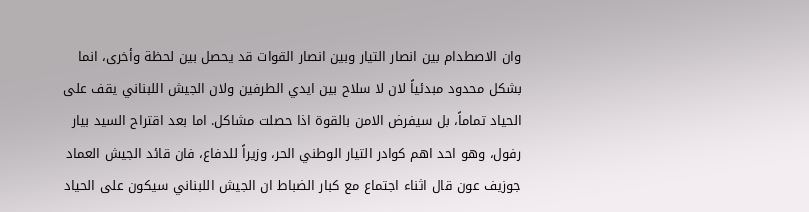وان الاصطدام بين انصار التيار وبين انصار القوات قد يحصل بين لحظة وأخرى، انما بشكل محدود مبدئياً لان لا سلاح بين ايدي الطرفين ولان الجيش اللبناني يقف على الحياد تماماً، بل سيفرض الامن بالقوة اذا حصلت مشاكل. اما بعد اقتراح السيد بيار رفول، وهو احد اهم كوادر التيار الوطني الحر، وزيراً للدفاع، فان قائد الجيش العماد جوزيف عون قال اثناء اجتماع مع كبار الضباط ان الجيش اللبناني سيكون على الحياد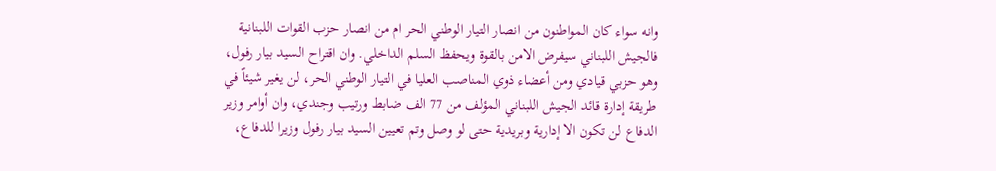وانه سواء كان المواطنون من انصار التيار الوطني الحر ام من انصار حزب القوات اللبنانية فالجيش اللبناني سيفرض الامن بالقوة ويحفظ السلم الداخلي. وان اقتراح السيد بيار رفول، وهو حزبي قيادي ومن أعضاء ذوي المناصب العليا في التيار الوطني الحر، لن يغير شيئاً في طريقة إدارة قائد الجيش اللبناني المؤلف من 77 الف ضابط ورتيب وجندي، وان أوامر وزير الدفاع لن تكون الا إدارية وبريدية حتى لو وصل وتم تعيين السيد بيار رفول وزيرا للدفاع،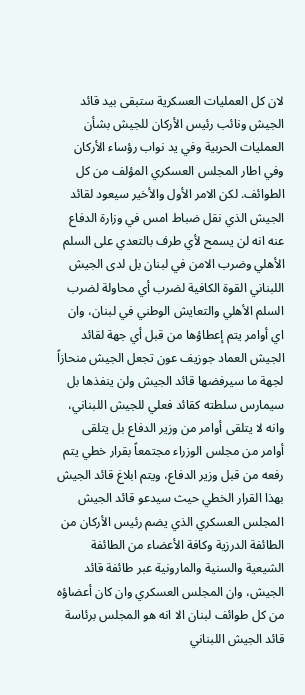لان كل العمليات العسكرية ستبقى بيد قائد الجيش ونائب رئيس الأركان للجيش بشأن العمليات الحربية وفي يد نواب رؤساء الأركان وفي اطار المجلس العسكري المؤلف من كل الطوائف. لكن الامر الأول والأخير سيعود لقائد الجيش الذي نقل ضباط امس في وزارة الدفاع عنه انه لن يسمح لأي طرف بالتعدي على السلم الأهلي وضرب الامن في لبنان بل لدى الجيش اللبناني القوة الكافية لضرب أي محاولة لضرب السلم الأهلي والتعايش الوطني في لبنان، وان اي أوامر يتم إعطاؤها من قبل أي جهة لقائد الجيش العماد جوزيف عون تجعل الجيش منحازاً لجهة ما سيرفضها قائد الجيش ولن ينفذها بل سيمارس سلطته كقائد فعلي للجيش اللبناني، وانه لا يتلقى أوامر من وزير الدفاع بل يتلقى أوامر من مجلس الوزراء مجتمعاً بقرار خطي يتم رفعه من قبل وزير الدفاع، ويتم ابلاغ قائد الجيش بهذا القرار الخطي حيث سيدعو قائد الجيش المجلس العسكري الذي يضم رئيس الأركان من الطائفة الدرزية وكافة الأعضاء من الطائفة الشيعية والسنية والمارونية عبر طائفة قائد الجيش، وان المجلس العسكري وان كان أعضاؤه من كل طوائف لبنان الا انه هو المجلس برئاسة قائد الجيش اللبناني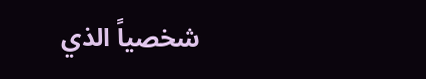شخصياً الذي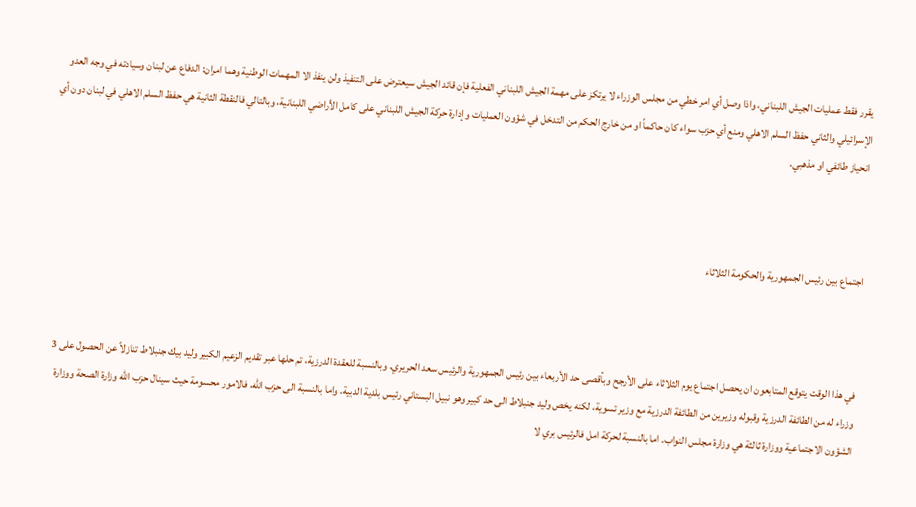يقرر فقط عمليات الجيش اللبناني، واذا وصل أي امر خطي من مجلس الوزراء لا يرتكز على مهمة الجيش اللبناني الفعلية فإن قائد الجيش سيعترض على التنفيذ ولن ينفذ الا المهمات الوطنية وهما امران: الدفاع عن لبنان وسيادته في وجه العدو الإسرائيلي والثاني حفظ السلم الاهلي ومنع أي حزب سواء كان حاكماً او من خارج الحكم من التدخل في شؤون العمليات وإدارة حركة الجيش اللبناني على كامل الأراضي اللبنانية، وبالتالي فالنقطة الثانية هي حفظ السلم الاهلي في لبنان دون أي انحياز طائفي او مذهبي.



اجتماع بين رئيس الجمهورية والحكومة الثلاثاء



في هذا الوقت يتوقع المتابعون ان يحصل اجتماع يوم الثلاثاء على الأرجح وبأقصى حد الأربعاء بين رئيس الجمهورية والرئيس سعد الحريري. وبالنسبة للعقدة الدرزية، تم حلها عبر تقديم الزعيم الكبير وليد بيك جنبلاط تنازلاً عن الحصول على 3 وزراء له من الطائفة الدرزية وقبوله وزيرين من الطائفة الدرزية مع وزير تسوية، لكنه يخص وليد جنبلاط الى حد كبير وهو نبيل البستاني رئيس بلدية الدبية. واما بالنسبة الى حزب الله، فالامور محسومة حيث سينال حزب الله وزارة الصحة ووزارة الشؤون الاجتماعية ووزارة ثالثة هي وزارة مجلس النواب. اما بالنسبة لحركة امل فالرئيس بري لا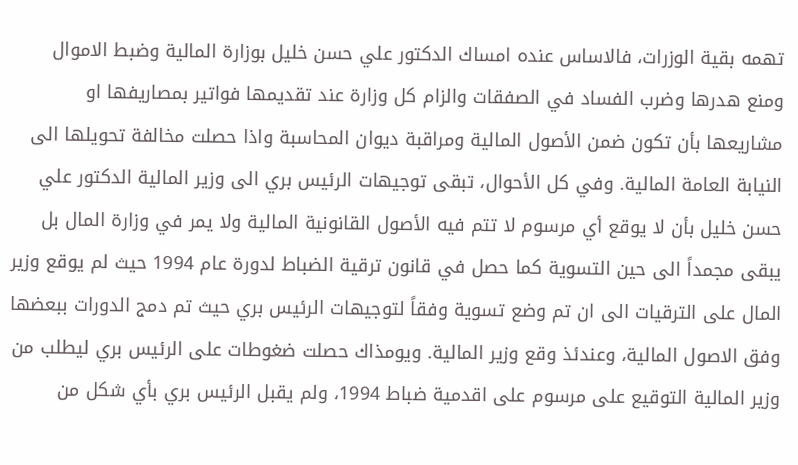تهمه بقية الوزرات، فالاساس عنده امساك الدكتور علي حسن خليل بوزارة المالية وضبط الاموال ومنع هدرها وضرب الفساد في الصفقات والزام كل وزارة عند تقديمها فواتير بمصاريفها او مشاريعها بأن تكون ضمن الأصول المالية ومراقبة ديوان المحاسبة واذا حصلت مخالفة تحويلها الى النيابة العامة المالية. وفي كل الأحوال، تبقى توجيهات الرئيس بري الى وزير المالية الدكتور علي حسن خليل بأن لا يوقع أي مرسوم لا تتم فيه الأصول القانونية المالية ولا يمر في وزارة المال بل يبقى مجمداً الى حين التسوية كما حصل في قانون ترقية الضباط لدورة عام 1994 حيث لم يوقع وزير المال على الترقيات الى ان تم وضع تسوية وفقاً لتوجيهات الرئيس بري حيث تم دمج الدورات ببعضها وفق الاصول المالية، وعندئذ وقع وزير المالية. ويومذاك حصلت ضغوطات على الرئيس بري ليطلب من وزير المالية التوقيع على مرسوم على اقدمية ضباط 1994، ولم يقبل الرئيس بري بأي شكل من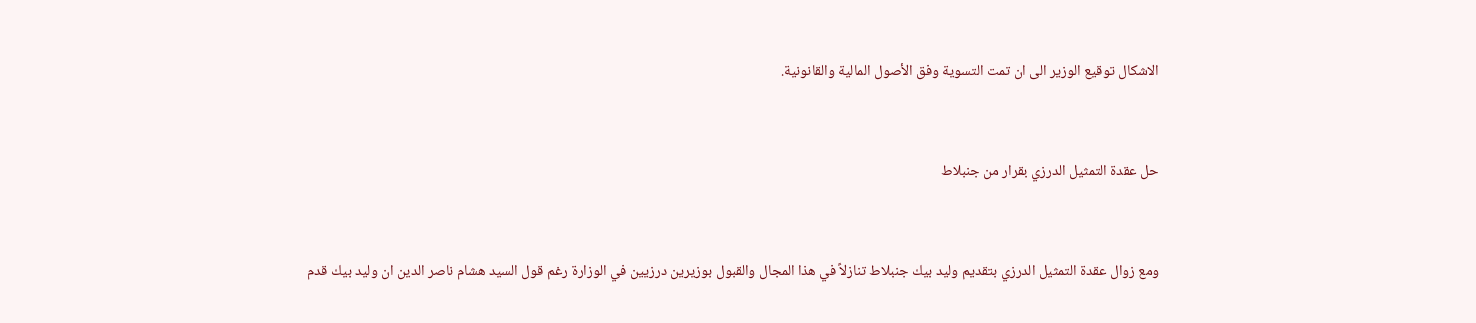الاشكال توقيع الوزير الى ان تمت التسوية وفق الأصول المالية والقانونية.



حل عقدة التمثيل الدرزي بقرار من جنبلاط



ومع زوال عقدة التمثيل الدرزي بتقديم وليد بيك جنبلاط تنازلاً في هذا المجال والقبول بوزيرين درزيين في الوزارة رغم قول السيد هشام ناصر الدين ان وليد بيك قدم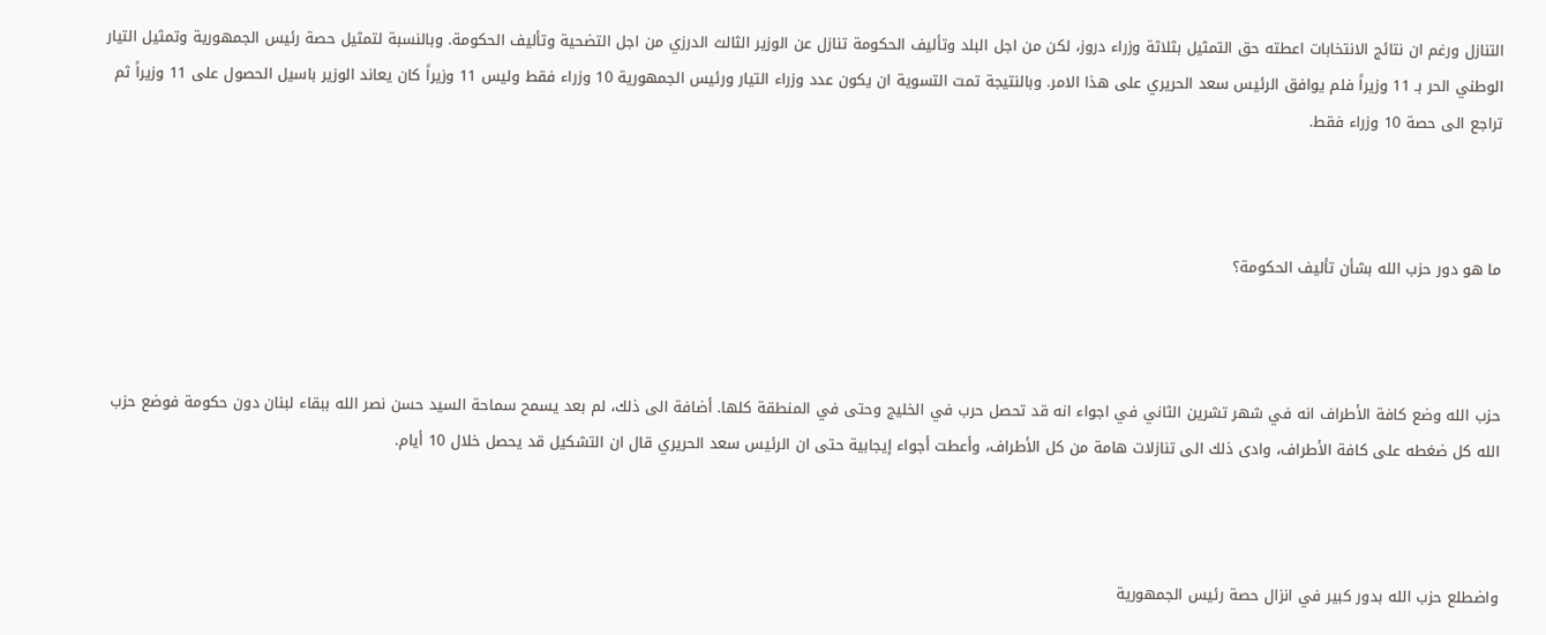التنازل ورغم ان نتائج الانتخابات اعطته حق التمثيل بثلاثة وزراء دروز، لكن من اجل البلد وتأليف الحكومة تنازل عن الوزير الثالث الدرزي من اجل التضحية وتأليف الحكومة. وبالنسبة لتمثيل حصة رئيس الجمهورية وتمثيل التيار الوطني الحر بـ 11 وزيراً فلم يوافق الرئيس سعد الحريري على هذا الامر. وبالنتيجة تمت التسوية ان يكون عدد وزراء التيار ورئيس الجمهورية 10 وزراء فقط وليس 11 وزيراً كان يعاند الوزير باسيل الحصول على 11 وزيراً ثم تراجع الى حصة 10 وزراء فقط.



ما هو دور حزب الله بشأن تأليف الحكومة؟



حزب الله وضع كافة الأطراف انه في شهر تشرين الثاني في اجواء انه قد تحصل حرب في الخليج وحتى في المنطقة كلها. أضافة الى ذلك، لم بعد يسمح سماحة السيد حسن نصر الله ببقاء لبنان دون حكومة فوضع حزب الله كل ضغطه على كافة الأطراف، وادى ذلك الى تنازلات هامة من كل الأطراف، وأعطت أجواء إيجابية حتى ان الرئيس سعد الحريري قال ان التشكيل قد يحصل خلال 10 أيام.



واضطلع حزب الله بدور كبير في انزال حصة رئيس الجمهورية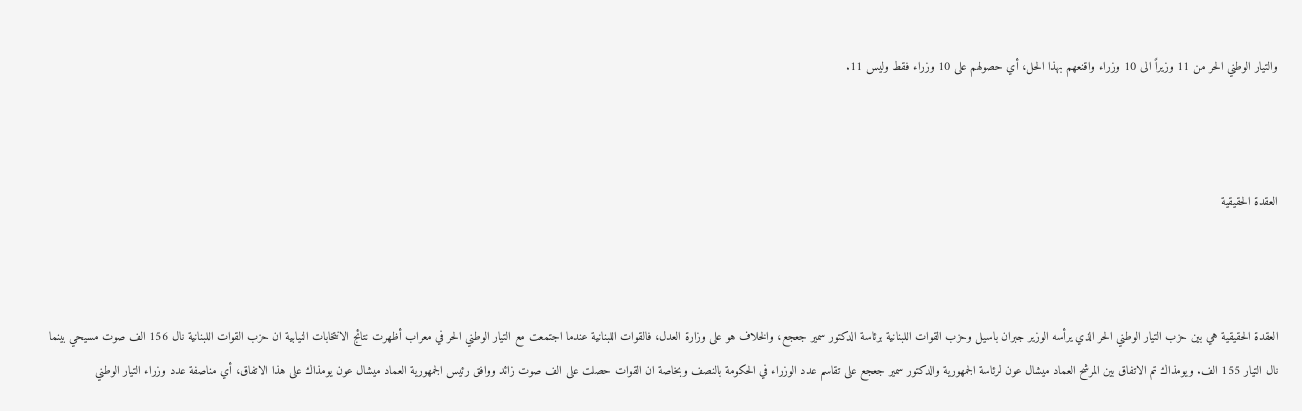والتيار الوطني الحر من 11 وزيراً الى 10 وزراء واقنعهم بهذا الحل، أي حصولهم على 10 وزراء فقط وليس 11.



العقدة الحقيقية



العقدة الحقيقية هي بين حزب التيار الوطني الحر الذي يرأسه الوزير جبران باسيل وحزب القوات اللبنانية برئاسة الدكتور سمير جعجع، والخلاف هو على وزارة العدل، فالقوات اللبنانية عندما اجتمعت مع التيار الوطني الحر في معراب أظهرت نتائج الانتخابات النيابية ان حزب القوات اللبنانية نال 156 الف صوت مسيحي بينما نال التيار 155 الف. ويومذاك تم الاتفاق بين المرشح العماد ميشال عون لرئاسة الجمهورية والدكتور سمير جعجع على تقاسم عدد الوزراء في الحكومة بالنصف وبخاصة ان القوات حصلت على الف صوت زائد ووافق رئيس الجمهورية العماد ميشال عون يومذاك على هذا الاتفاق، أي مناصفة عدد وزراء التيار الوطني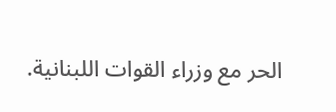الحر مع وزراء القوات اللبنانية.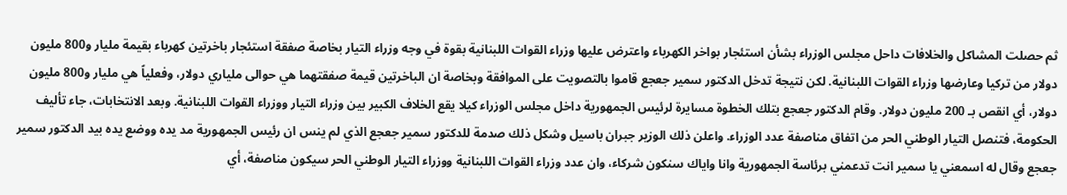ثم حصلت المشاكل والخلافات داحل مجلس الوزراء بشأن استئجار بواخر الكهرباء واعترض عليها وزراء القوات اللبنانية بقوة في وجه وزراء التيار بخاصة صفقة استئجار باخرتين كهرباء بقيمة مليار و800 مليون دولار من تركيا وعارضها وزراء القوات اللبنانية. لكن نتيجة تدخل الدكتور سمير جعجع قاموا بالتصويت على الموافقة وبخاصة ان الباخرتين قيمة صفقتهما هي حوالى ملياري دولار، وفعلياً هي مليار و800 مليون دولار، أي انقص بـ 200 مليون دولار. وقام الدكتور جعجع بتلك الخطوة مسايرة لرئيس الجمهورية داخل مجلس الوزراء كيلا يقع الخلاف الكبير بين وزراء التيار ووزراء القوات اللبنانية. وبعد الانتخابات، جاء تأليف الحكومة، فتنصل التيار الوطني الحر من اتفاق مناصفة عدد الوزراء. واعلن ذلك الوزير جبران باسيل وشكل ذلك صدمة للدكتور سمير جعجع الذي لم ينس ان رئيس الجمهورية مد يده ووضع يده بيد الدكتور سمير جعجع وقال له اسمعني يا سمير انت تدعمني برئاسة الجمهورية وانا واياك سنكون شركاء، وان عدد وزراء القوات اللبنانية ووزراء التيار الوطني الحر سيكون مناصفة، أي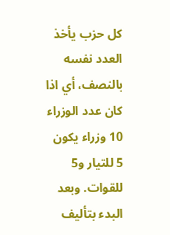كل حزب يأخذ العدد نفسه بالنصف، أي اذا كان عدد الوزراء 10 وزراء يكون 5 للتيار و5 للقوات. وبعد البدء بتأليف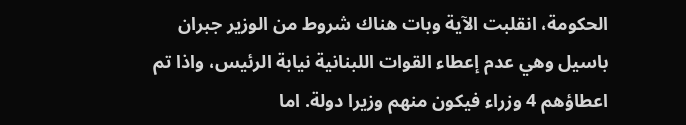الحكومة، انقلبت الآية وبات هناك شروط من الوزير جبران باسيل وهي عدم إعطاء القوات اللبنانية نيابة الرئيس، واذا تم اعطاؤهم 4 وزراء فيكون منهم وزيرا دولة. اما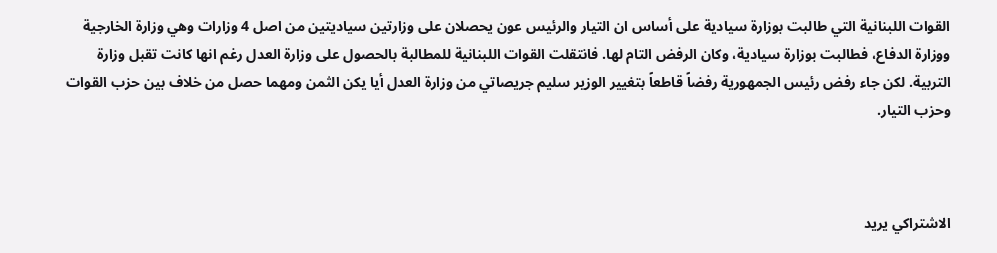القوات اللبنانية التي طالبت بوزارة سيادية على أساس ان التيار والرئيس عون يحصلان على وزارتين سياديتين من اصل 4 وزارات وهي وزارة الخارجية ووزارة الدفاع، فطالبت بوزارة سيادية، وكان الرفض التام لها. فانتقلت القوات اللبنانية للمطالبة بالحصول على وزارة العدل رغم انها كانت تقبل وزارة التربية. لكن جاء رفض رئيس الجمهورية رفضاً قاطعاً بتغيير الوزير سليم جريصاتي من وزارة العدل أيا يكن الثمن ومهما حصل من خلاف بين حزب القوات وحزب التيار.



الاشتراكي يريد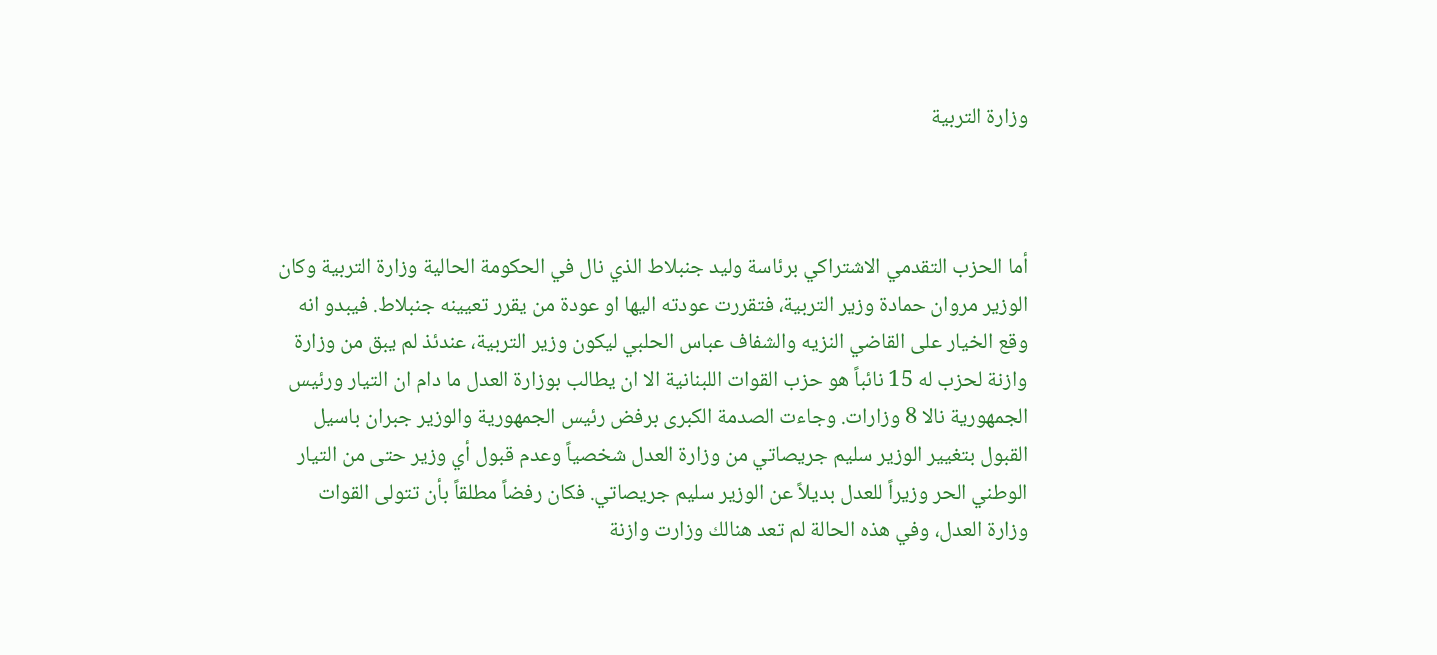وزارة التربية



أما الحزب التقدمي الاشتراكي برئاسة وليد جنبلاط الذي نال في الحكومة الحالية وزارة التربية وكان الوزير مروان حمادة وزير التربية، فتقررت عودته اليها او عودة من يقرر تعيينه جنبلاط. فيبدو انه وقع الخيار على القاضي النزيه والشفاف عباس الحلبي ليكون وزير التربية، عندئذ لم يبق من وزارة وازنة لحزب له 15 نائباً هو حزب القوات اللبنانية الا ان يطالب بوزارة العدل ما دام ان التيار ورئيس الجمهورية نالا 8 وزارات. وجاءت الصدمة الكبرى برفض رئيس الجمهورية والوزير جبران باسيل القبول بتغيير الوزير سليم جريصاتي من وزارة العدل شخصياً وعدم قبول أي وزير حتى من التيار الوطني الحر وزيراً للعدل بديلاً عن الوزير سليم جريصاتي. فكان رفضاً مطلقاً بأن تتولى القوات وزارة العدل، وفي هذه الحالة لم تعد هنالك وزارت وازنة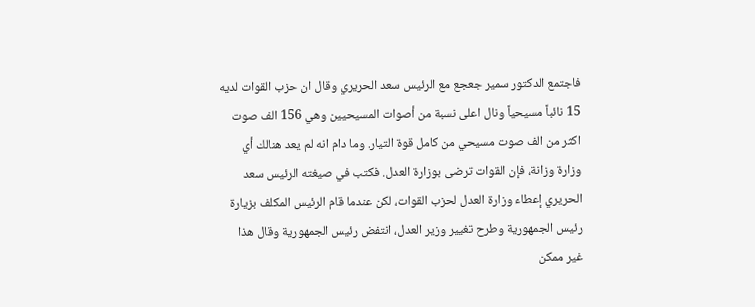فاجتمع الدكتور سمير جعجع مع الرئيس سعد الحريري وقال ان حزب القوات لديه 15 نائباً مسيحياً ونال اعلى نسبة من أصوات المسيحيين وهي 156 الف صوت اكثر من الف صوت مسيحي من كامل قوة التيار. وما دام انه لم يعد هنالك أي وزارة وزانة، فإن القوات ترضى بوزارة العدل. فكتب في صيغته الرئيس سعد الحريري إعطاء وزارة العدل لحزب القوات، لكن عندما قام الرئيس المكلف بزيارة رئيس الجمهورية وطرح تغيير وزير العدل، انتفض رئيس الجمهورية وقال هذا غير ممكن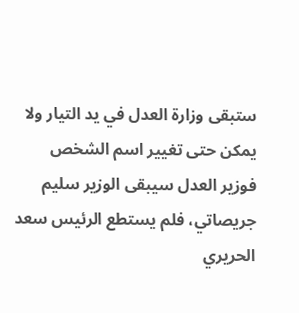ستبقى وزارة العدل في يد التيار ولا يمكن حتى تغيير اسم الشخص فوزير العدل سيبقى الوزير سليم جريصاتي، فلم يستطع الرئيس سعد الحريري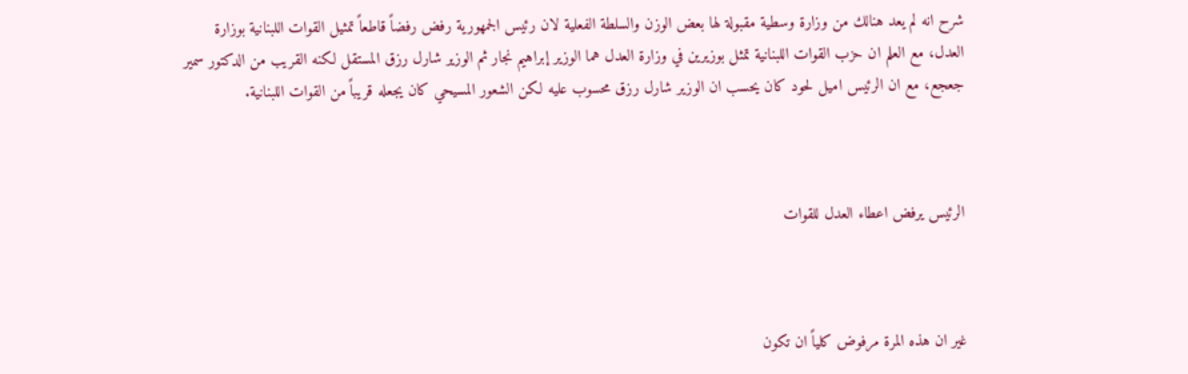شرح انه لم يعد هنالك من وزارة وسطية مقبولة لها بعض الوزن والسلطة الفعلية لان رئيس الجمهورية رفض رفضاً قاطعاً تمثيل القوات اللبنانية بوزارة العدل، مع العلم ان حزب القوات اللبنانية تمثل بوزيرين في وزارة العدل هما الوزير إبراهيم نجار ثم الوزير شارل رزق المستقل لكنه القريب من الدكتور سمير جعجع، مع ان الرئيس اميل لحود كان يحسب ان الوزير شارل رزق محسوب عليه لكن الشعور المسيحي كان يجعله قريباً من القوات اللبنانية.



الرئيس يرفض اعطاء العدل للقوات



غير ان هذه المرة مرفوض كلياً ان تكون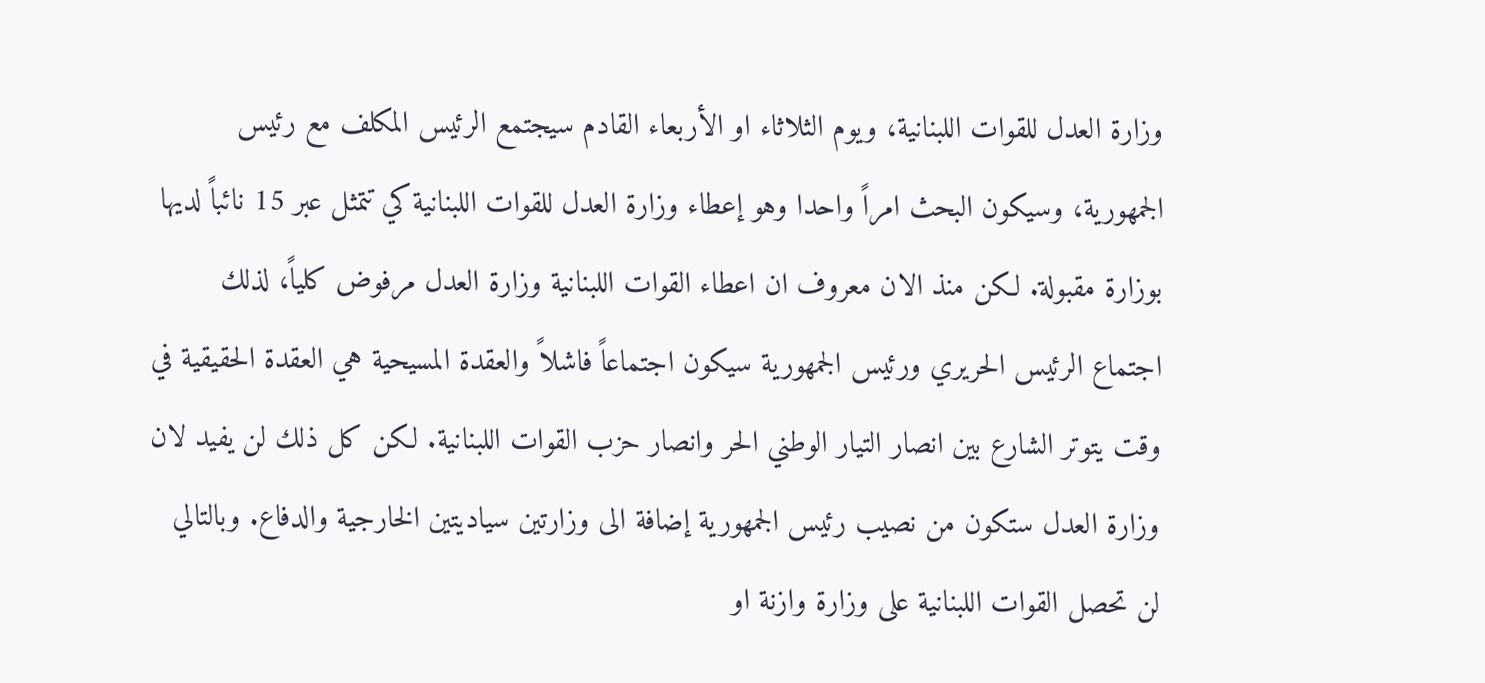وزارة العدل للقوات اللبنانية، ويوم الثلاثاء او الأربعاء القادم سيجتمع الرئيس المكلف مع رئيس الجمهورية، وسيكون البحث امراً واحدا وهو إعطاء وزارة العدل للقوات اللبنانية كي تتمثل عبر 15 نائباً لديها بوزارة مقبولة. لكن منذ الان معروف ان اعطاء القوات اللبنانية وزارة العدل مرفوض كلياً، لذلك اجتماع الرئيس الحريري ورئيس الجمهورية سيكون اجتماعاً فاشلاً والعقدة المسيحية هي العقدة الحقيقية في وقت يتوتر الشارع بين انصار التيار الوطني الحر وانصار حزب القوات اللبنانية. لكن كل ذلك لن يفيد لان وزارة العدل ستكون من نصيب رئيس الجمهورية إضافة الى وزارتين سياديتين الخارجية والدفاع. وبالتالي لن تحصل القوات اللبنانية على وزارة وازنة او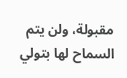مقبولة، ولن يتم السماح لها بتولي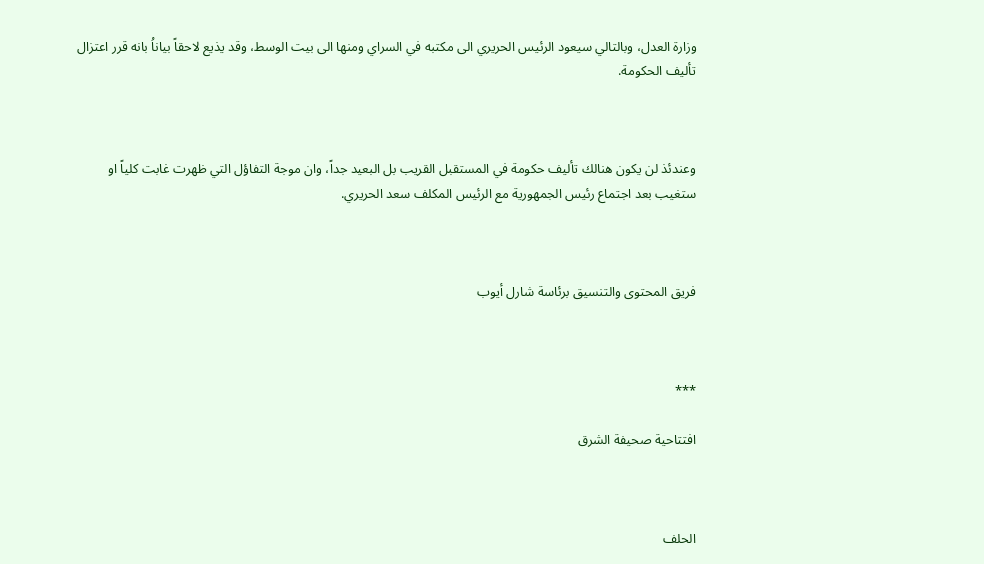وزارة العدل، وبالتالي سيعود الرئيس الحريري الى مكتبه في السراي ومنها الى بيت الوسط، وقد يذيع لاحقاً بياناُ بانه قرر اعتزال تأليف الحكومة.



وعندئذ لن يكون هنالك تأليف حكومة في المستقبل القريب بل البعيد جداً، وان موجة التفاؤل التي ظهرت غابت كلياً او ستغيب بعد اجتماع رئيس الجمهورية مع الرئيس المكلف سعد الحريري.



فريق المحتوى والتنسيق برئاسة شارل أيوب



***

افتتاحية صحيفة الشرق



الحلف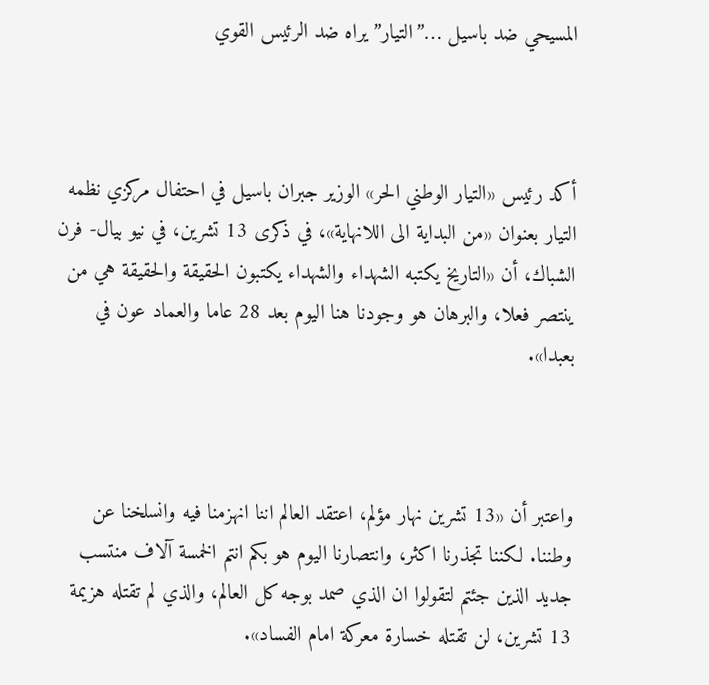المسيحي ضد باسيل …”التيار” يراه ضد الرئيس القوي



أكد رئيس «التيار الوطني الحر» الوزير جبران باسيل في احتفال مركزي نظمه التيار بعنوان «من البداية الى اللانهاية»، في ذكرى 13 تشرين، في نيو بيال- فرن الشباك، أن «التاريخ يكتبه الشهداء والشهداء يكتبون الحقيقة والحقيقة هي من ينتصر فعلا، والبرهان هو وجودنا هنا اليوم بعد 28 عاما والعماد عون في بعبدا».



واعتبر أن «13 تشرين نهار مؤلم، اعتقد العالم اننا انهزمنا فيه وانسلخنا عن وطننا. لكننا تجذرنا اكثر، وانتصارنا اليوم هو بكم انتم الخمسة آلاف منتسب جديد الذين جئتم لتقولوا ان الذي صمد بوجه كل العالم، والذي لم تقتله هزيمة 13 تشرين، لن تقتله خسارة معركة امام الفساد».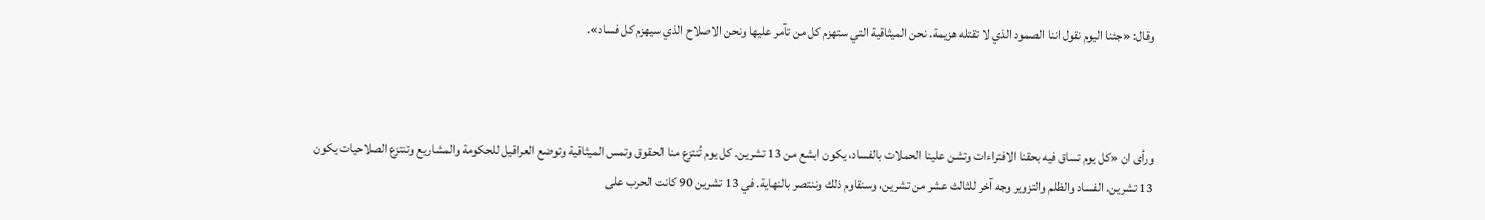وقال: «جئنا اليوم نقول اننا الصمود الذي لا تقتله هزيمة. نحن الميثاقية التي ستهزم كل من تآمر عليها ونحن الاصلاح الذي سيهزم كل فساد».



ورأى ان «كل يوم تساق فيه بحقنا الافتراءات وتشن علينا الحملات بالفساد، يكون ابشع من 13 تشرين. كل يوم تُنتزع منا الحقوق وتمس الميثاقية وتوضع العراقيل للحكومة والمشاريع وتنتزع الصلاحيات يكون 13 تشرين. الفساد والظلم والتزوير وجه آخر للثالث عشر من تشرين، وسنقاوم ذلك وننتصر بالنهاية. في 13 تشرين 90 كانت الحرب على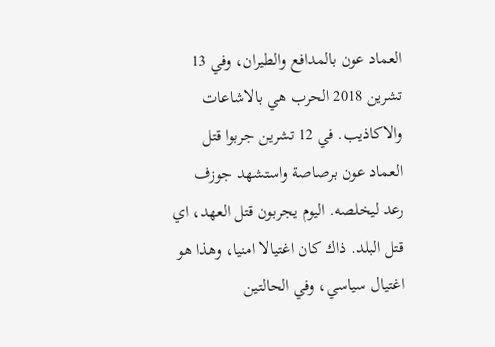العماد عون بالمدافع والطيران، وفي 13 تشرين 2018 الحرب هي بالاشاعات والاكاذيب. في 12 تشرين جربوا قتل العماد عون برصاصة واستشهد جوزف رعد ليخلصه. اليوم يجربون قتل العهد، اي قتل البلد. ذاك كان اغتيالا امنيا، وهذا هو اغتيال سياسي، وفي الحالتين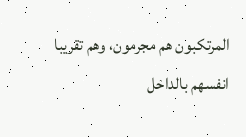المرتكبون هم مجرمون، وهم تقريبا انفسهم بالداخل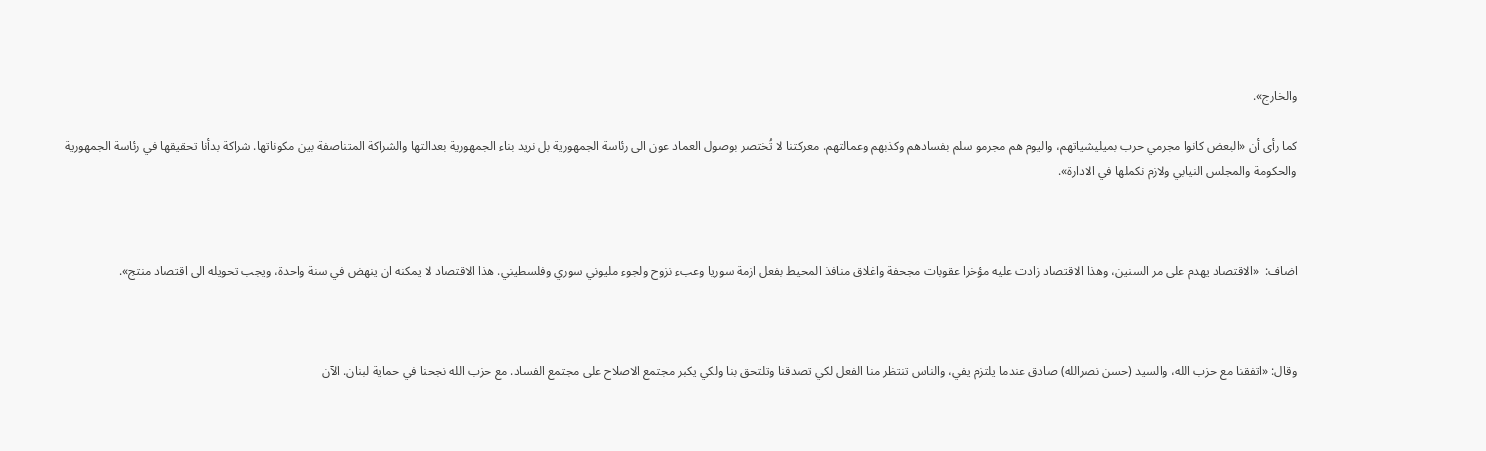والخارج».

كما رأى أن «البعض كانوا مجرمي حرب بميليشياتهم، واليوم هم مجرمو سلم بفسادهم وكذبهم وعمالتهم. معركتنا لا تُختصر بوصول العماد عون الى رئاسة الجمهورية بل نريد بناء الجمهورية بعدالتها والشراكة المتناصفة بين مكوناتها. شراكة بدأنا تحقيقها في رئاسة الجمهورية والحكومة والمجلس النيابي ولازم نكملها في الادارة».



اضاف:  «الاقتصاد يهدم على مر السنين، وهذا الاقتصاد زادت عليه مؤخرا عقوبات مجحفة واغلاق منافذ المحيط بفعل ازمة سوريا وعبء نزوح ولجوء مليوني سوري وفلسطيني. هذا الاقتصاد لا يمكنه ان ينهض في سنة واحدة، ويجب تحويله الى اقتصاد منتج».



وقال: «اتفقنا مع حزب الله، والسيد (حسن نصرالله) صادق عندما يلتزم يفي، والناس تنتظر منا الفعل لكي تصدقنا وتلتحق بنا ولكي يكبر مجتمع الاصلاح على مجتمع الفساد. مع حزب الله نجحنا في حماية لبنان. الآن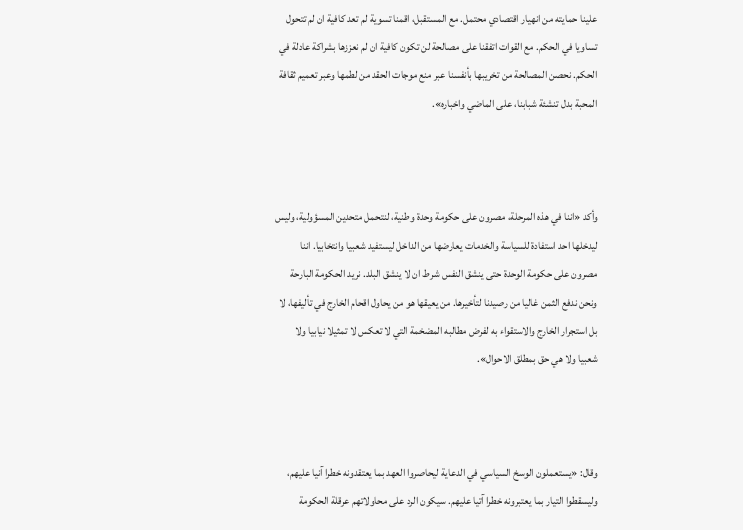علينا حمايته من انهيار اقتصادي محتمل. مع المستقبل، اقمنا تسوية لم تعد كافية ان لم تتحول تساويا في الحكم. مع القوات اتفقنا على مصالحة لن تكون كافية ان لم نعززها بشراكة عادلة في الحكم. نحصن المصالحة من تخريبها بأنفسنا عبر منع موجات الحقد من لطمها وعبر تعميم ثقافة المحبة بدل تنشئة شبابنا، على الماضي واخباره».



وأكد «اننا في هذه المرحلة، مصرون على حكومة وحدة وطنية، لنتحمل متحدين المسؤولية، وليس ليدخلها احد استفادة للسياسة والخدمات يعارضها من الداخل ليستفيد شعبيا وانتخابيا. اننا مصرون على حكومة الوحدة حتى ينشق النفس شرط ان لا ينشق البلد. نريد الحكومة البارحة ونحن ندفع الثمن غاليا من رصيدنا لتأخيرها. من يعيقها هو من يحاول اقحام الخارج في تأليفها، لا بل استجرار الخارج والاستقواء به لفرض مطالبه المضخمة التي لا تعكس لا تمثيلا نيابيا ولا شعبيا ولا هي حق بمطلق الاحوال».



وقال: «يستعملون الوسخ السياسي في الدعاية ليحاصروا العهد بما يعتقدونه خطرا آنيا عليهم، وليسقطوا التيار بما يعتبرونه خطرا آتيا عليهم. سيكون الرد على محاولاتهم عرقلة الحكومة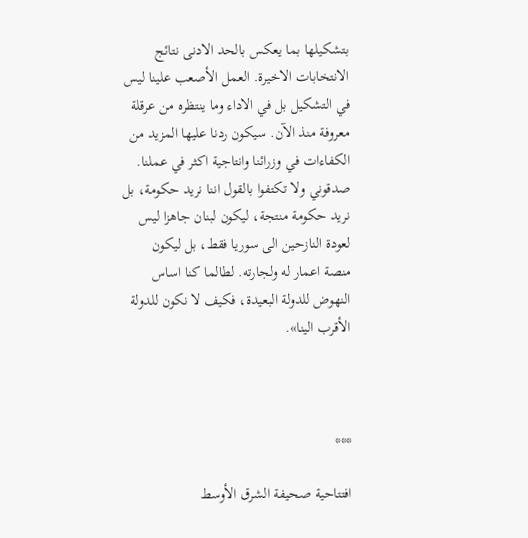بتشكيلها بما يعكس بالحد الادنى نتائج الانتخابات الاخيرة. العمل الأصعب علينا ليس في التشكيل بل في الاداء وما ينتظره من عرقلة معروفة منذ الآن. سيكون ردنا عليها المزيد من الكفاءات في وزرائنا وانتاجية اكثر في عملنا. صدقوني ولا تكتفوا بالقول اننا نريد حكومة، بل نريد حكومة منتجة، ليكون لبنان جاهزا ليس لعودة النازحين الى سوريا فقط، بل ليكون منصة اعمار له ولجارته. لطالما كنا اساس النهوض للدولة البعيدة، فكيف لا نكون للدولة الأقرب الينا».



***

افتتاحية صحيفة الشرق الأوسط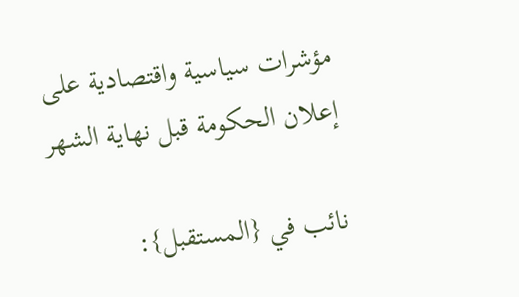مؤشرات سياسية واقتصادية على إعلان الحكومة قبل نهاية الشهر

نائب في {المستقبل}: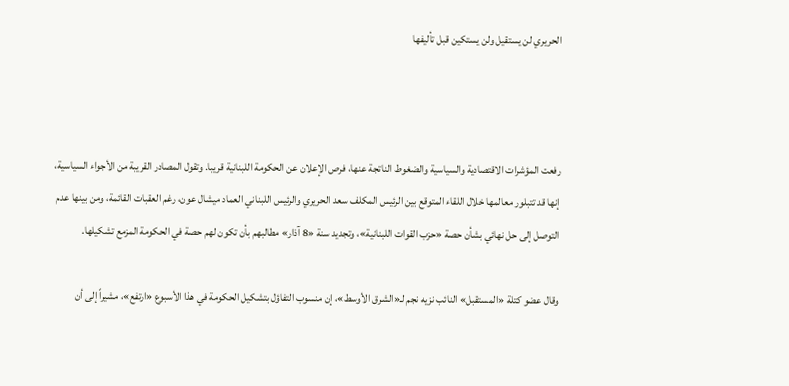الحريري لن يستقيل ولن يستكين قبل تأليفها



رفعت المؤشرات الاقتصادية والسياسية والضغوط الناتجة عنها، فرص الإعلان عن الحكومة اللبنانية قريبا. وتقول المصادر القريبة من الأجواء السياسية، إنها قد تتبلور معالمها خلال اللقاء المتوقع بين الرئيس المكلف سعد الحريري والرئيس اللبناني العماد ميشال عون، رغم العقبات القائمة، ومن بينها عدم التوصل إلى حل نهائي بشأن حصة «حزب القوات اللبنانية»، وتجديد سنة «8 آذار» مطالبهم بأن تكون لهم حصة في الحكومة المزمع تشكيلها.

وقال عضو كتلة «المستقبل» النائب نزيه نجم لـ«الشرق الأوسط»، إن منسوب التفاؤل بتشكيل الحكومة في هذا الأسبوع «ارتفع»، مشيراً إلى أن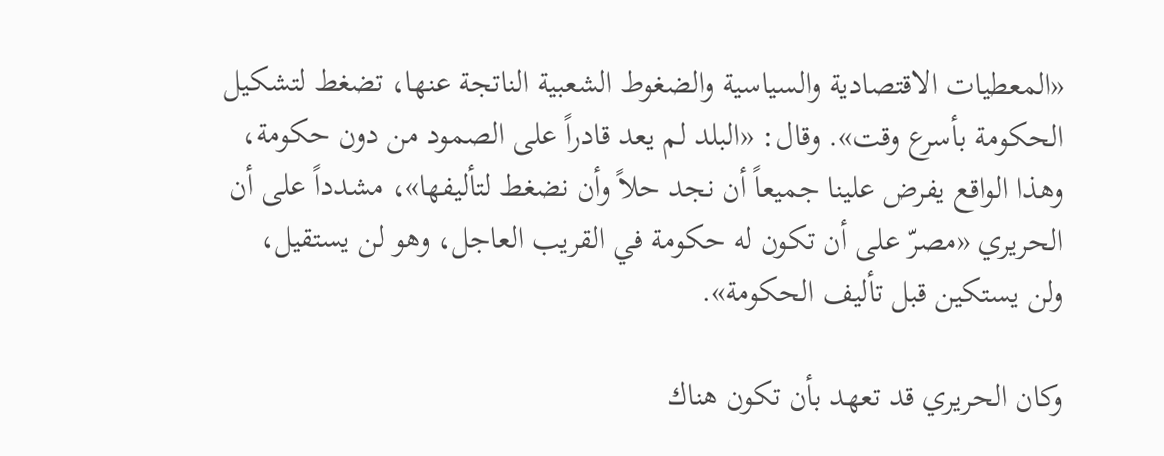«المعطيات الاقتصادية والسياسية والضغوط الشعبية الناتجة عنها، تضغط لتشكيل الحكومة بأسرع وقت». وقال: «البلد لم يعد قادراً على الصمود من دون حكومة، وهذا الواقع يفرض علينا جميعاً أن نجد حلاً وأن نضغط لتأليفها»، مشدداً على أن الحريري «مصرّ على أن تكون له حكومة في القريب العاجل، وهو لن يستقيل، ولن يستكين قبل تأليف الحكومة».

وكان الحريري قد تعهد بأن تكون هناك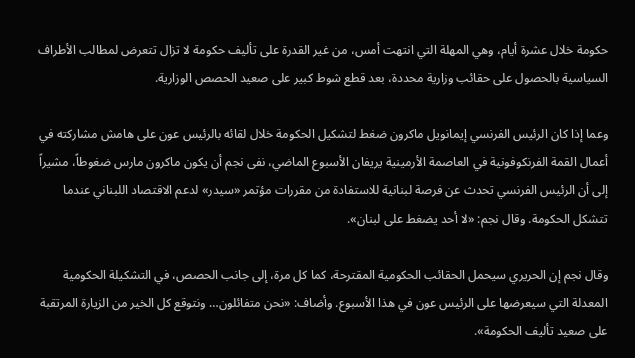حكومة خلال عشرة أيام، وهي المهلة التي انتهت أمس، من غير القدرة على تأليف حكومة لا تزال تتعرض لمطالب الأطراف السياسية بالحصول على حقائب وزارية محددة، بعد قطع شوط كبير على صعيد الحصص الوزارية.

وعما إذا كان الرئيس الفرنسي إيمانويل ماكرون ضغط لتشكيل الحكومة خلال لقائه بالرئيس عون على هامش مشاركته في أعمال القمة الفرنكوفونية في العاصمة الأرمينية يريفان الأسبوع الماضي، نفى نجم أن يكون ماكرون مارس ضغوطاً، مشيراً إلى أن الرئيس الفرنسي تحدث عن فرصة لبنانية للاستفادة من مقررات مؤتمر «سيدر» لدعم الاقتصاد اللبناني عندما تتشكل الحكومة. وقال نجم: «لا أحد يضغط على لبنان».

وقال نجم إن الحريري سيحمل الحقائب الحكومية المقترحة، كما كل مرة، إلى جانب الحصص، في التشكيلة الحكومية المعدلة التي سيعرضها على الرئيس عون في هذا الأسبوع. وأضاف: «نحن متفائلون… ونتوقع كل الخير من الزيارة المرتقبة على صعيد تأليف الحكومة».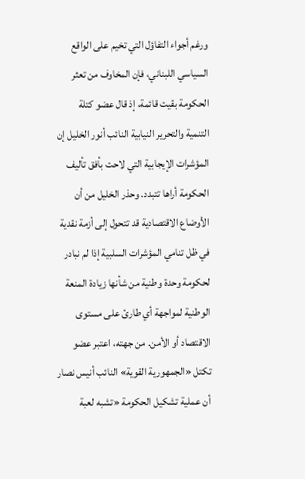ورغم أجواء التفاؤل التي تخيم على الواقع السياسي اللبناني، فإن المخاوف من تعثر الحكومة بقيت قائمة، إذ قال عضو كتلة التنمية والتحرير النيابية النائب أنور الخليل إن المؤشرات الإيجابية التي لاحت بأفق تأليف الحكومة أراها تتبدد. وحذر الخليل من أن الأوضاع الاقتصادية قد تتحول إلى أزمة نقدية في ظل تنامي المؤشرات السلبية إذا لم نبادر لحكومة وحدة وطنية من شأنها زيادة المنعة الوطنية لمواجهة أي طارئ على مستوى الاقتصاد أو الأمن. من جهته، اعتبر عضو تكتل «الجمهورية القوية» النائب أنيس نصار أن عملية تشكيل الحكومة «تشبه لعبة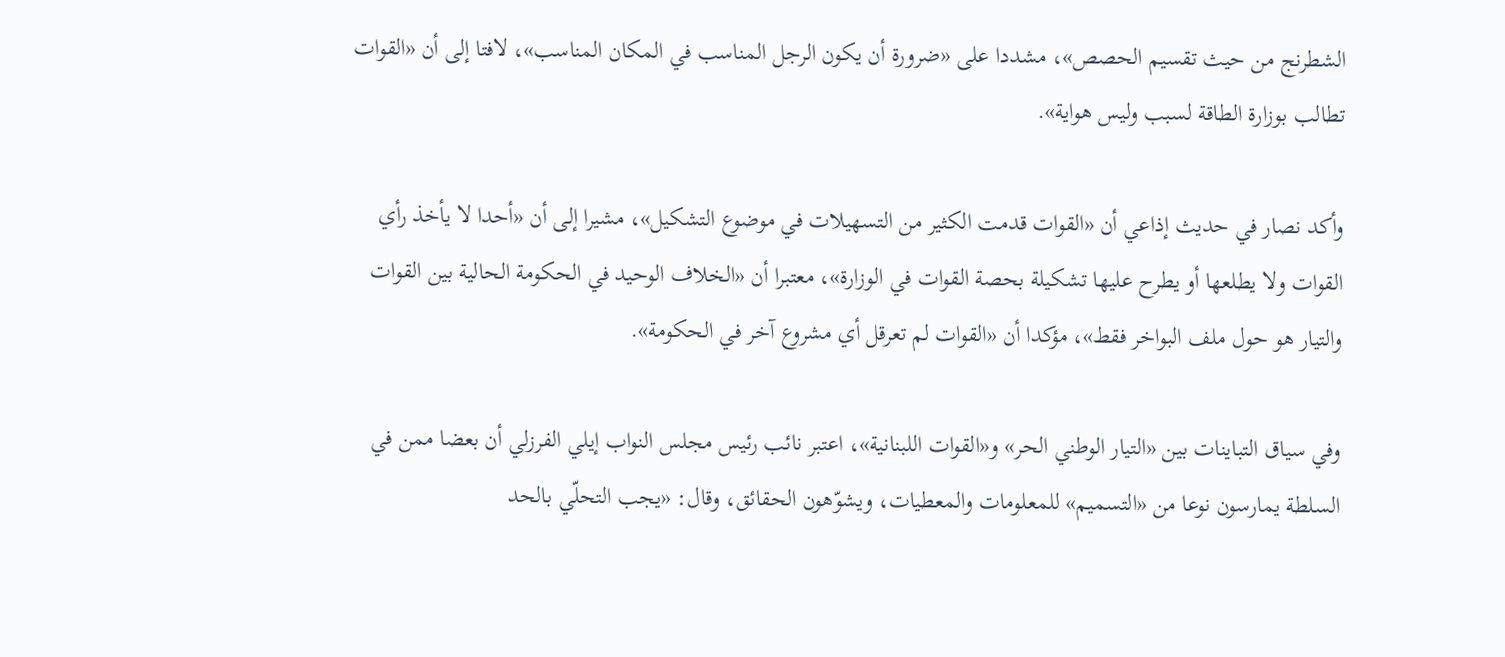الشطرنج من حيث تقسيم الحصص»، مشددا على «ضرورة أن يكون الرجل المناسب في المكان المناسب»، لافتا إلى أن «القوات تطالب بوزارة الطاقة لسبب وليس هواية».

وأكد نصار في حديث إذاعي أن «القوات قدمت الكثير من التسهيلات في موضوع التشكيل»، مشيرا إلى أن «أحدا لا يأخذ رأي القوات ولا يطلعها أو يطرح عليها تشكيلة بحصة القوات في الوزارة»، معتبرا أن «الخلاف الوحيد في الحكومة الحالية بين القوات والتيار هو حول ملف البواخر فقط»، مؤكدا أن «القوات لم تعرقل أي مشروع آخر في الحكومة».

وفي سياق التباينات بين «التيار الوطني الحر» و«القوات اللبنانية»، اعتبر نائب رئيس مجلس النواب إيلي الفرزلي أن بعضا ممن في السلطة يمارسون نوعا من «التسميم» للمعلومات والمعطيات، ويشوّهون الحقائق، وقال: «يجب التحلّي بالحد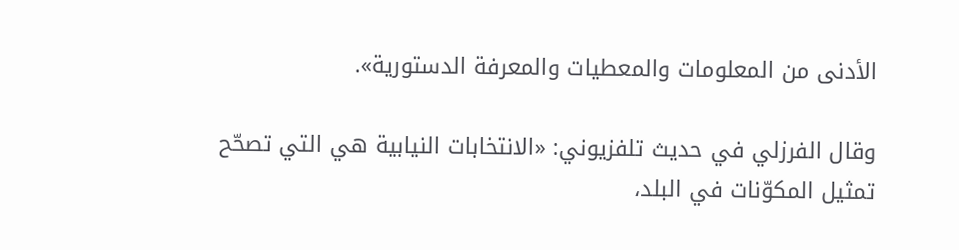الأدنى من المعلومات والمعطيات والمعرفة الدستورية».

وقال الفرزلي في حديث تلفزيوني: «الانتخابات النيابية هي التي تصحّح تمثيل المكوّنات في البلد،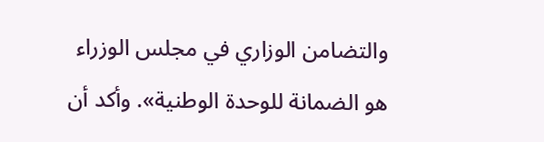والتضامن الوزاري في مجلس الوزراء هو الضمانة للوحدة الوطنية». وأكد أن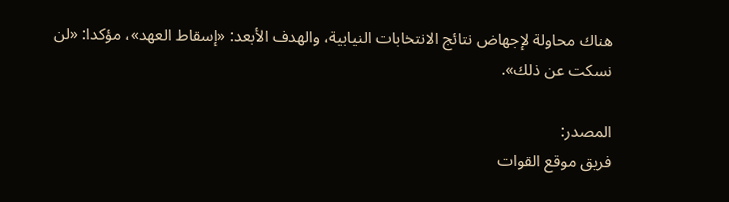هناك محاولة لإجهاض نتائج الانتخابات النيابية، والهدف الأبعد: «إسقاط العهد»، مؤكدا: «لن نسكت عن ذلك».

المصدر:
فريق موقع القوات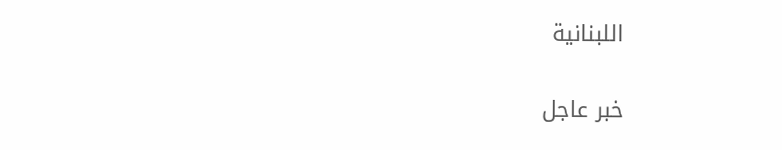اللبنانية

خبر عاجل